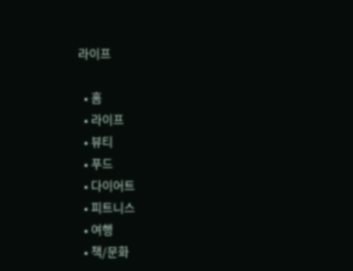라이프

  • 홈
  • 라이프
  • 뷰티
  • 푸드
  • 다이어트
  • 피트니스
  • 여행
  • 책/문화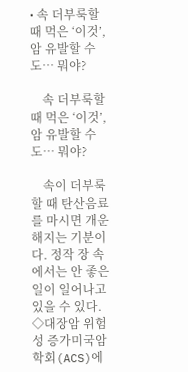• 속 더부룩할 때 먹은 ‘이것’, 암 유발할 수도… 뭐야?

    속 더부룩할 때 먹은 ‘이것’, 암 유발할 수도… 뭐야?

    속이 더부룩할 때 탄산음료를 마시면 개운해지는 기분이다. 정작 장 속에서는 안 좋은 일이 일어나고 있을 수 있다. ◇대장암 위험성 증가미국암학회(ACS)에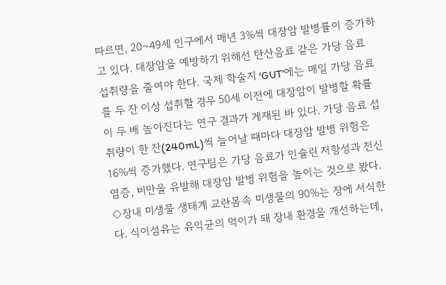따르면, 20~49세 인구에서 매년 3%씩 대장암 발병률이 증가하고 있다. 대장암을 예방하기 위해선 탄산음료 같은 가당 음료 섭취량을 줄여야 한다. 국제 학술지 ‘GUT’에는 매일 가당 음료를 두 잔 이상 섭취할 경우 50세 이전에 대장암이 발병할 확률이 두 배 높아진다는 연구 결과가 게재된 바 있다. 가당 음료 섭취량이 한 잔(240mL)씩 늘어날 때마다 대장암 발병 위험은 16%씩 증가했다. 연구팀은 가당 음료가 인슐린 저항성과 전신 염증, 비만을 유발해 대장암 발병 위험을 높이는 것으로 봤다. ◇장내 미생물 생태계 교란몸속 미생물의 90%는 장에 서식한다. 식이섬유는 유익균의 먹이가 돼 장내 환경을 개선하는데,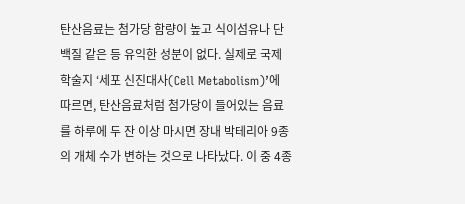탄산음료는 첨가당 함량이 높고 식이섬유나 단백질 같은 등 유익한 성분이 없다. 실제로 국제 학술지 ‘세포 신진대사(Cell Metabolism)’에 따르면, 탄산음료처럼 첨가당이 들어있는 음료를 하루에 두 잔 이상 마시면 장내 박테리아 9종의 개체 수가 변하는 것으로 나타났다. 이 중 4종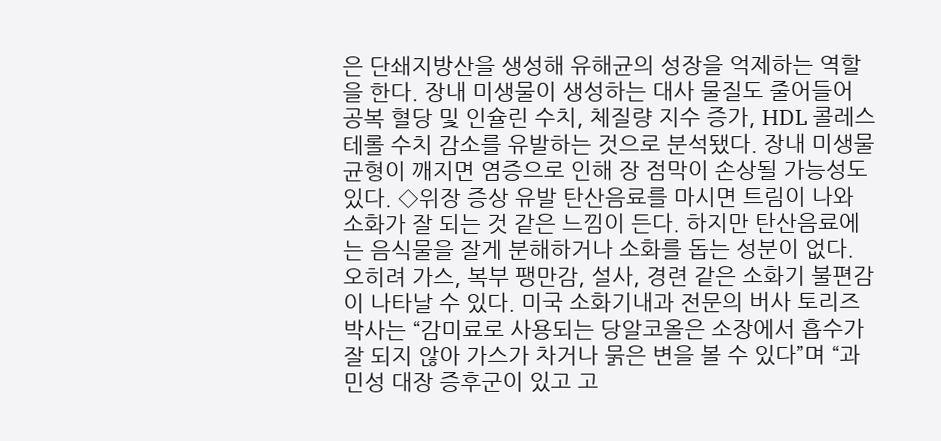은 단쇄지방산을 생성해 유해균의 성장을 억제하는 역할을 한다. 장내 미생물이 생성하는 대사 물질도 줄어들어 공복 혈당 및 인슐린 수치, 체질량 지수 증가, HDL 콜레스테롤 수치 감소를 유발하는 것으로 분석됐다. 장내 미생물 균형이 깨지면 염증으로 인해 장 점막이 손상될 가능성도 있다. ◇위장 증상 유발 탄산음료를 마시면 트림이 나와 소화가 잘 되는 것 같은 느낌이 든다. 하지만 탄산음료에는 음식물을 잘게 분해하거나 소화를 돕는 성분이 없다. 오히려 가스, 복부 팽만감, 설사, 경련 같은 소화기 불편감이 나타날 수 있다. 미국 소화기내과 전문의 버사 토리즈 박사는 “감미료로 사용되는 당알코올은 소장에서 흡수가 잘 되지 않아 가스가 차거나 묽은 변을 볼 수 있다”며 “과민성 대장 증후군이 있고 고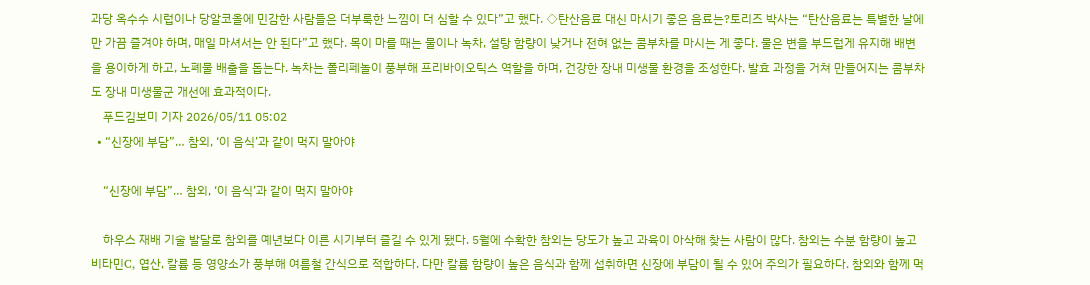과당 옥수수 시럽이나 당알코올에 민감한 사람들은 더부룩한 느낌이 더 심할 수 있다”고 했다. ◇탄산음료 대신 마시기 좋은 음료는?토리즈 박사는 “탄산음료는 특별한 날에만 가끔 즐겨야 하며, 매일 마셔서는 안 된다”고 했다. 목이 마를 때는 물이나 녹차, 설탕 함량이 낮거나 전혀 없는 콤부차를 마시는 게 좋다. 물은 변을 부드럽게 유지해 배변을 용이하게 하고, 노폐물 배출을 돕는다. 녹차는 폴리페놀이 풍부해 프리바이오틱스 역할을 하며, 건강한 장내 미생물 환경을 조성한다. 발효 과정을 거쳐 만들어지는 콤부차도 장내 미생물군 개선에 효과적이다.
    푸드김보미 기자 2026/05/11 05:02
  • “신장에 부담”… 참외, ‘이 음식’과 같이 먹지 말아야

    “신장에 부담”… 참외, ‘이 음식’과 같이 먹지 말아야

    하우스 재배 기술 발달로 참외를 예년보다 이른 시기부터 즐길 수 있게 됐다. 5월에 수확한 참외는 당도가 높고 과육이 아삭해 찾는 사람이 많다. 참외는 수분 함량이 높고 비타민C, 엽산, 칼륨 등 영양소가 풍부해 여름철 간식으로 적합하다. 다만 칼륨 함량이 높은 음식과 함께 섭취하면 신장에 부담이 될 수 있어 주의가 필요하다. 참외와 함께 먹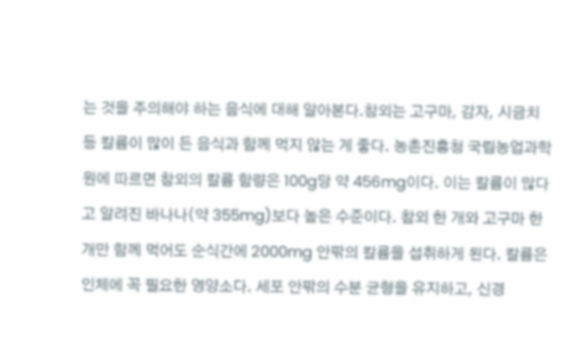는 것을 주의해야 하는 음식에 대해 알아본다.참외는 고구마, 감자, 시금치 등 칼륨이 많이 든 음식과 함께 먹지 않는 게 좋다. 농촌진흥청 국립농업과학원에 따르면 참외의 칼륨 함량은 100g당 약 456mg이다. 이는 칼륨이 많다고 알려진 바나나(약 355mg)보다 높은 수준이다. 참외 한 개와 고구마 한 개만 함께 먹어도 순식간에 2000mg 안팎의 칼륨을 섭취하게 된다. 칼륨은 인체에 꼭 필요한 영양소다. 세포 안팎의 수분 균형을 유지하고, 신경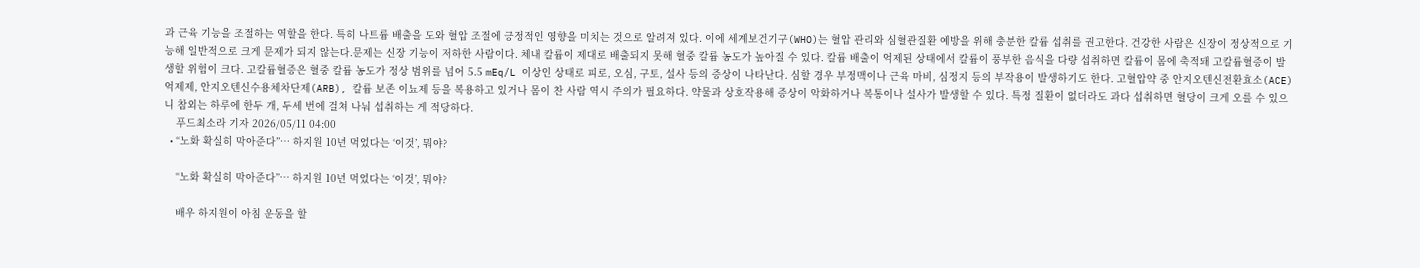과 근육 기능을 조절하는 역할을 한다. 특히 나트륨 배출을 도와 혈압 조절에 긍정적인 영향을 미치는 것으로 알려져 있다. 이에 세계보건기구(WHO)는 혈압 관리와 심혈관질환 예방을 위해 충분한 칼륨 섭취를 권고한다. 건강한 사람은 신장이 정상적으로 기능해 일반적으로 크게 문제가 되지 않는다.문제는 신장 기능이 저하한 사람이다. 체내 칼륨이 제대로 배출되지 못해 혈중 칼륨 농도가 높아질 수 있다. 칼륨 배출이 억제된 상태에서 칼륨이 풍부한 음식을 다량 섭취하면 칼륨이 몸에 축적돼 고칼륨혈증이 발생할 위험이 크다. 고칼륨혈증은 혈중 칼륨 농도가 정상 범위를 넘어 5.5 mEq/L 이상인 상태로 피로, 오심, 구토, 설사 등의 증상이 나타난다. 심할 경우 부정맥이나 근육 마비, 심정지 등의 부작용이 발생하기도 한다. 고혈압약 중 안지오텐신전환효소(ACE) 억제제, 안지오텐신수용체차단제(ARB), 칼륨 보존 이뇨제 등을 복용하고 있거나 몸이 찬 사람 역시 주의가 필요하다. 약물과 상호작용해 증상이 악화하거나 복통이나 설사가 발생할 수 있다. 특정 질환이 없더라도 과다 섭취하면 혈당이 크게 오를 수 있으니 참외는 하루에 한두 개, 두세 번에 걸쳐 나눠 섭취하는 게 적당하다.
    푸드최소라 기자 2026/05/11 04:00
  • “노화 확실히 막아준다”… 하지원 10년 먹었다는 ‘이것’, 뭐야?

    “노화 확실히 막아준다”… 하지원 10년 먹었다는 ‘이것’, 뭐야?

    배우 하지원이 아침 운동을 할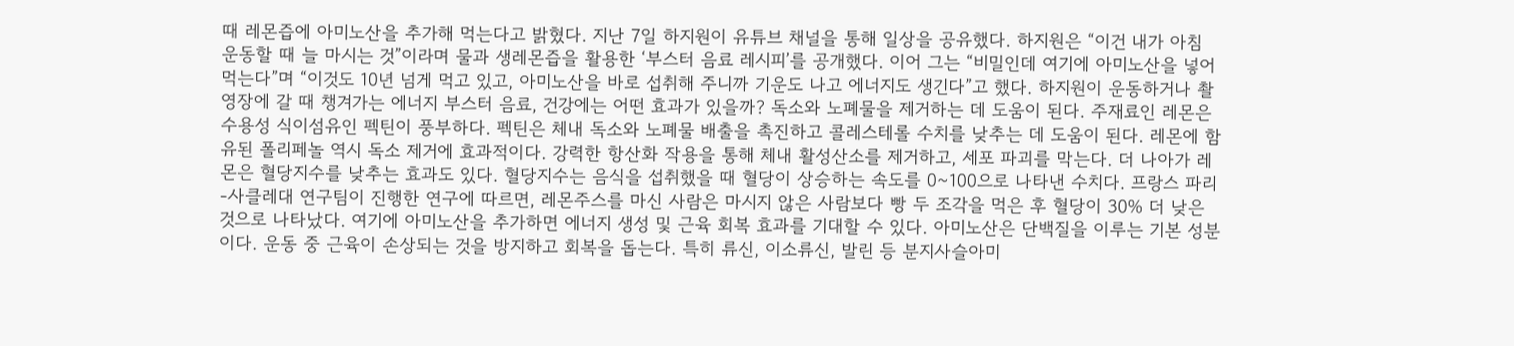때 레몬즙에 아미노산을 추가해 먹는다고 밝혔다. 지난 7일 하지원이 유튜브 채널을 통해 일상을 공유했다. 하지원은 “이건 내가 아침 운동할 때 늘 마시는 것”이라며 물과 생레몬즙을 활용한 ‘부스터 음료 레시피’를 공개했다. 이어 그는 “비밀인데 여기에 아미노산을 넣어 먹는다”며 “이것도 10년 넘게 먹고 있고, 아미노산을 바로 섭취해 주니까 기운도 나고 에너지도 생긴다”고 했다. 하지원이 운동하거나 촬영장에 갈 때 챙겨가는 에너지 부스터 음료, 건강에는 어떤 효과가 있을까? 독소와 노폐물을 제거하는 데 도움이 된다. 주재료인 레몬은 수용성 식이섬유인 펙틴이 풍부하다. 펙틴은 체내 독소와 노폐물 배출을 촉진하고 콜레스테롤 수치를 낮추는 데 도움이 된다. 레몬에 함유된 폴리페놀 역시 독소 제거에 효과적이다. 강력한 항산화 작용을 통해 체내 활성산소를 제거하고, 세포 파괴를 막는다. 더 나아가 레몬은 혈당지수를 낮추는 효과도 있다. 혈당지수는 음식을 섭취했을 때 혈당이 상승하는 속도를 0~100으로 나타낸 수치다. 프랑스 파리-사클레대 연구팀이 진행한 연구에 따르면, 레몬주스를 마신 사람은 마시지 않은 사람보다 빵 두 조각을 먹은 후 혈당이 30% 더 낮은 것으로 나타났다. 여기에 아미노산을 추가하면 에너지 생성 및 근육 회복 효과를 기대할 수 있다. 아미노산은 단백질을 이루는 기본 성분이다. 운동 중 근육이 손상되는 것을 방지하고 회복을 돕는다. 특히 류신, 이소류신, 발린 등 분지사슬아미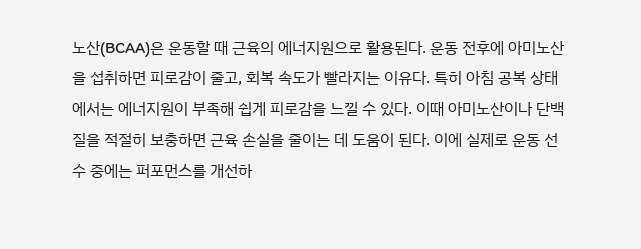노산(BCAA)은 운동할 때 근육의 에너지원으로 활용된다. 운동 전후에 아미노산을 섭취하면 피로감이 줄고, 회복 속도가 빨라지는 이유다. 특히 아침 공복 상태에서는 에너지원이 부족해 쉽게 피로감을 느낄 수 있다. 이때 아미노산이나 단백질을 적절히 보충하면 근육 손실을 줄이는 데 도움이 된다. 이에 실제로 운동 선수 중에는 퍼포먼스를 개선하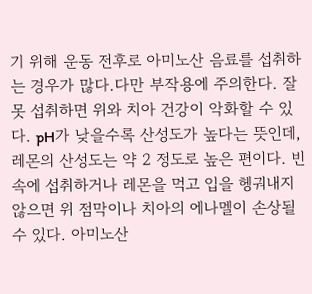기 위해 운동 전후로 아미노산 음료를 섭취하는 경우가 많다.다만 부작용에 주의한다. 잘못 섭취하면 위와 치아 건강이 악화할 수 있다. pH가 낮을수록 산성도가 높다는 뜻인데, 레몬의 산성도는 약 2 정도로 높은 편이다. 빈속에 섭취하거나 레몬을 먹고 입을 헹궈내지 않으면 위 점막이나 치아의 에나멜이 손상될 수 있다. 아미노산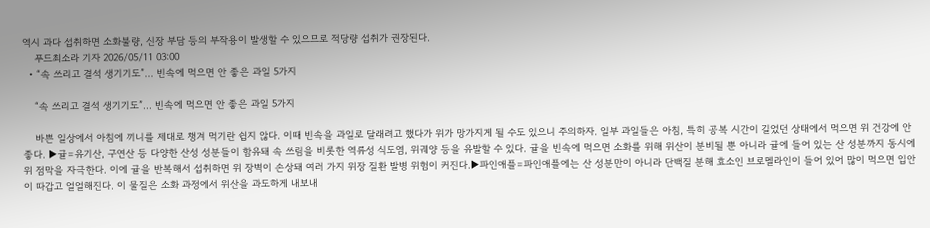역시 과다 섭취하면 소화불량, 신장 부담 등의 부작용이 발생할 수 있으므로 적당량 섭취가 권장된다.
    푸드최소라 기자 2026/05/11 03:00
  • “속 쓰리고 결석 생기기도”… 빈속에 먹으면 안 좋은 과일 5가지

    “속 쓰리고 결석 생기기도”… 빈속에 먹으면 안 좋은 과일 5가지

    바쁜 일상에서 아침에 끼니를 제대로 챙겨 먹기란 쉽지 않다. 이때 빈속을 과일로 달래려고 했다가 위가 망가지게 될 수도 있으니 주의하자. 일부 과일들은 아침, 특히 공복 시간이 길었던 상태에서 먹으면 위 건강에 안 좋다. ▶귤=유기산, 구연산 등 다양한 산성 성분들이 함유돼 속 쓰림을 비롯한 역류성 식도염, 위궤양 등을 유발할 수 있다. 귤을 빈속에 먹으면 소화를 위해 위산이 분비될 뿐 아니라 귤에 들어 있는 산 성분까지 동시에 위 점막을 자극한다. 이에 귤을 반복해서 섭취하면 위 장벽이 손상돼 여러 가지 위장 질환 발병 위험이 커진다.▶파인애플=파인애플에는 산 성분만이 아니라 단백질 분해 효소인 브로멜라인이 들어 있어 많이 먹으면 입안이 따갑고 얼얼해진다. 이 물질은 소화 과정에서 위산을 과도하게 내보내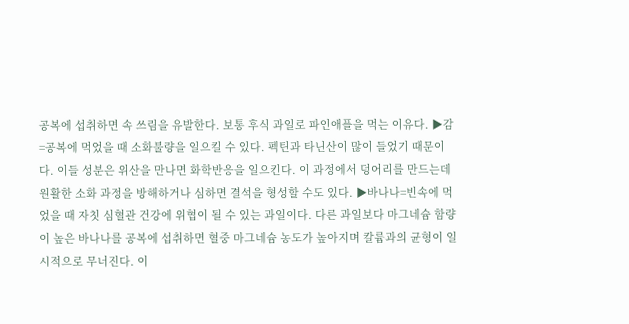공복에 섭취하면 속 쓰림을 유발한다. 보통 후식 과일로 파인애플을 먹는 이유다. ▶감=공복에 먹었을 때 소화불량을 일으킬 수 있다. 펙틴과 타닌산이 많이 들었기 때문이다. 이들 성분은 위산을 만나면 화학반응을 일으킨다. 이 과정에서 덩어리를 만드는데 원활한 소화 과정을 방해하거나 심하면 결석을 형성할 수도 있다. ▶바나나=빈속에 먹었을 때 자칫 심혈관 건강에 위협이 될 수 있는 과일이다. 다른 과일보다 마그네슘 함량이 높은 바나나를 공복에 섭취하면 혈중 마그네슘 농도가 높아지며 칼륨과의 균형이 일시적으로 무너진다. 이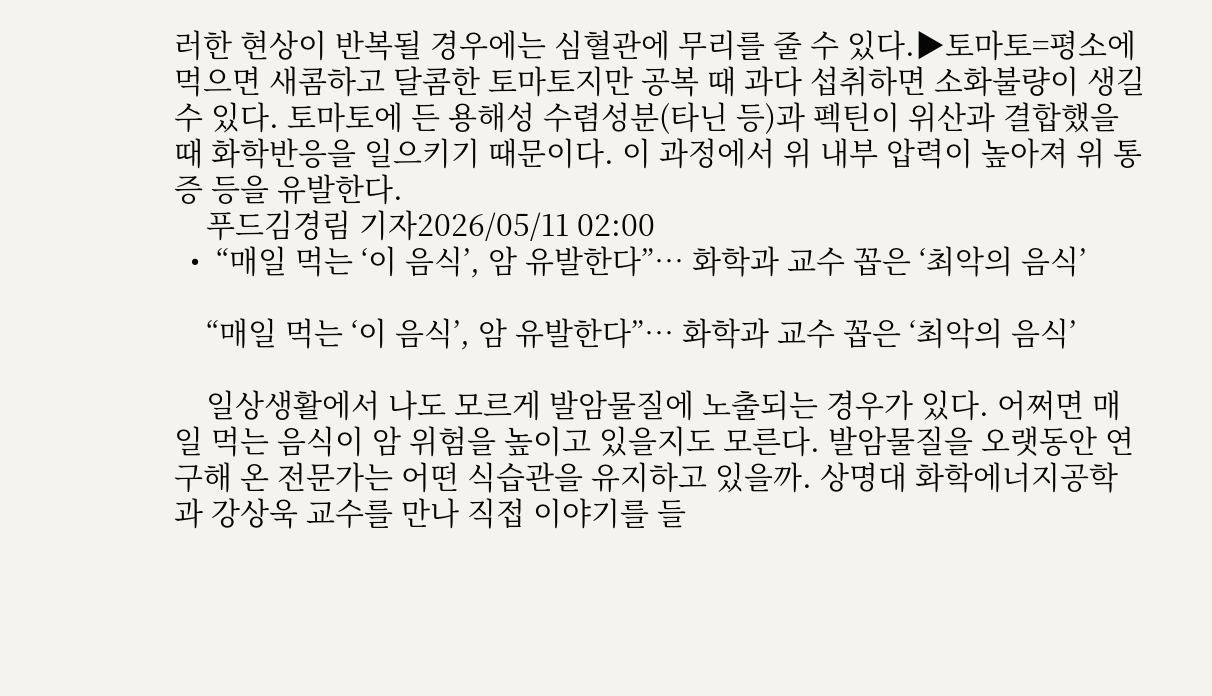러한 현상이 반복될 경우에는 심혈관에 무리를 줄 수 있다.▶토마토=평소에 먹으면 새콤하고 달콤한 토마토지만 공복 때 과다 섭취하면 소화불량이 생길 수 있다. 토마토에 든 용해성 수렴성분(타닌 등)과 펙틴이 위산과 결합했을 때 화학반응을 일으키기 때문이다. 이 과정에서 위 내부 압력이 높아져 위 통증 등을 유발한다.
    푸드김경림 기자2026/05/11 02:00
  •  “매일 먹는 ‘이 음식’, 암 유발한다”… 화학과 교수 꼽은 ‘최악의 음식’

    “매일 먹는 ‘이 음식’, 암 유발한다”… 화학과 교수 꼽은 ‘최악의 음식’

    일상생활에서 나도 모르게 발암물질에 노출되는 경우가 있다. 어쩌면 매일 먹는 음식이 암 위험을 높이고 있을지도 모른다. 발암물질을 오랫동안 연구해 온 전문가는 어떤 식습관을 유지하고 있을까. 상명대 화학에너지공학과 강상욱 교수를 만나 직접 이야기를 들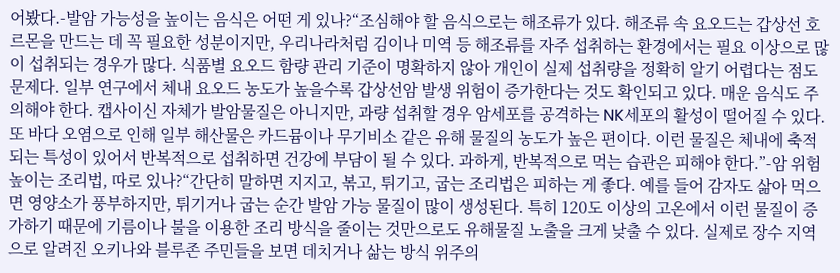어봤다.-발암 가능성을 높이는 음식은 어떤 게 있나?“조심해야 할 음식으로는 해조류가 있다. 해조류 속 요오드는 갑상선 호르몬을 만드는 데 꼭 필요한 성분이지만, 우리나라처럼 김이나 미역 등 해조류를 자주 섭취하는 환경에서는 필요 이상으로 많이 섭취되는 경우가 많다. 식품별 요오드 함량 관리 기준이 명확하지 않아 개인이 실제 섭취량을 정확히 알기 어렵다는 점도 문제다. 일부 연구에서 체내 요오드 농도가 높을수록 갑상선암 발생 위험이 증가한다는 것도 확인되고 있다. 매운 음식도 주의해야 한다. 캡사이신 자체가 발암물질은 아니지만, 과량 섭취할 경우 암세포를 공격하는 NK세포의 활성이 떨어질 수 있다. 또 바다 오염으로 인해 일부 해산물은 카드뮴이나 무기비소 같은 유해 물질의 농도가 높은 편이다. 이런 물질은 체내에 축적되는 특성이 있어서 반복적으로 섭취하면 건강에 부담이 될 수 있다. 과하게, 반복적으로 먹는 습관은 피해야 한다.”-암 위험 높이는 조리법, 따로 있나?“간단히 말하면 지지고, 볶고, 튀기고, 굽는 조리법은 피하는 게 좋다. 예를 들어 감자도 삶아 먹으면 영양소가 풍부하지만, 튀기거나 굽는 순간 발암 가능 물질이 많이 생성된다. 특히 120도 이상의 고온에서 이런 물질이 증가하기 때문에 기름이나 불을 이용한 조리 방식을 줄이는 것만으로도 유해물질 노출을 크게 낮출 수 있다. 실제로 장수 지역으로 알려진 오키나와 블루존 주민들을 보면 데치거나 삶는 방식 위주의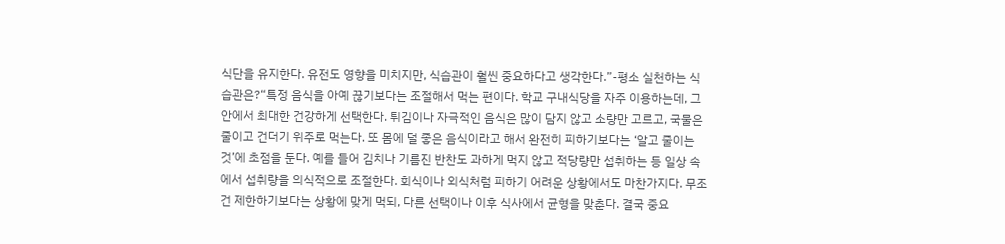식단을 유지한다. 유전도 영향을 미치지만, 식습관이 훨씬 중요하다고 생각한다.”-평소 실천하는 식습관은?“특정 음식을 아예 끊기보다는 조절해서 먹는 편이다. 학교 구내식당을 자주 이용하는데, 그 안에서 최대한 건강하게 선택한다. 튀김이나 자극적인 음식은 많이 담지 않고 소량만 고르고, 국물은 줄이고 건더기 위주로 먹는다. 또 몸에 덜 좋은 음식이라고 해서 완전히 피하기보다는 ‘알고 줄이는 것’에 초점을 둔다. 예를 들어 김치나 기름진 반찬도 과하게 먹지 않고 적당량만 섭취하는 등 일상 속에서 섭취량을 의식적으로 조절한다. 회식이나 외식처럼 피하기 어려운 상황에서도 마찬가지다. 무조건 제한하기보다는 상황에 맞게 먹되, 다른 선택이나 이후 식사에서 균형을 맞춘다. 결국 중요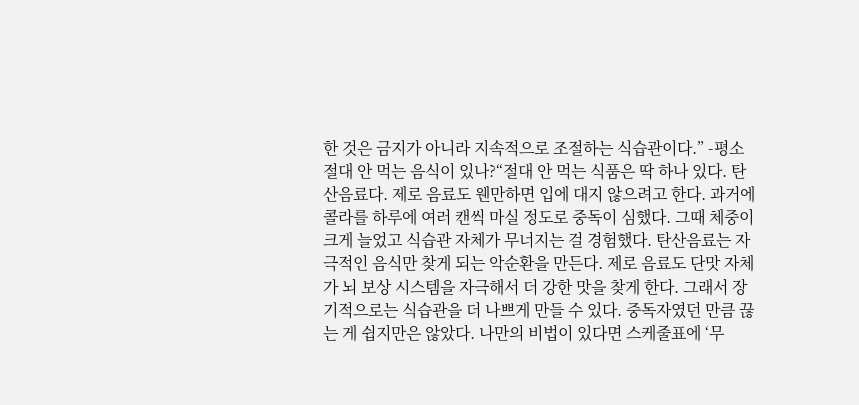한 것은 금지가 아니라 지속적으로 조절하는 식습관이다.” -평소 절대 안 먹는 음식이 있나?“절대 안 먹는 식품은 딱 하나 있다. 탄산음료다. 제로 음료도 웬만하면 입에 대지 않으려고 한다. 과거에 콜라를 하루에 여러 캔씩 마실 정도로 중독이 심했다. 그때 체중이 크게 늘었고 식습관 자체가 무너지는 걸 경험했다. 탄산음료는 자극적인 음식만 찾게 되는 악순환을 만든다. 제로 음료도 단맛 자체가 뇌 보상 시스템을 자극해서 더 강한 맛을 찾게 한다. 그래서 장기적으로는 식습관을 더 나쁘게 만들 수 있다. 중독자였던 만큼 끊는 게 쉽지만은 않았다. 나만의 비법이 있다면 스케줄표에 ‘무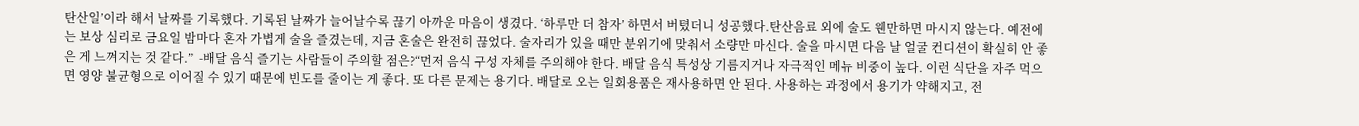탄산일’이라 해서 날짜를 기록했다. 기록된 날짜가 늘어날수록 끊기 아까운 마음이 생겼다. ‘하루만 더 참자’ 하면서 버텼더니 성공했다.탄산음료 외에 술도 웬만하면 마시지 않는다. 예전에는 보상 심리로 금요일 밤마다 혼자 가볍게 술을 즐겼는데, 지금 혼술은 완전히 끊었다. 술자리가 있을 때만 분위기에 맞춰서 소량만 마신다. 술을 마시면 다음 날 얼굴 컨디션이 확실히 안 좋은 게 느껴지는 것 같다.”  -배달 음식 즐기는 사람들이 주의할 점은?“먼저 음식 구성 자체를 주의해야 한다. 배달 음식 특성상 기름지거나 자극적인 메뉴 비중이 높다. 이런 식단을 자주 먹으면 영양 불균형으로 이어질 수 있기 때문에 빈도를 줄이는 게 좋다. 또 다른 문제는 용기다. 배달로 오는 일회용품은 재사용하면 안 된다. 사용하는 과정에서 용기가 약해지고, 전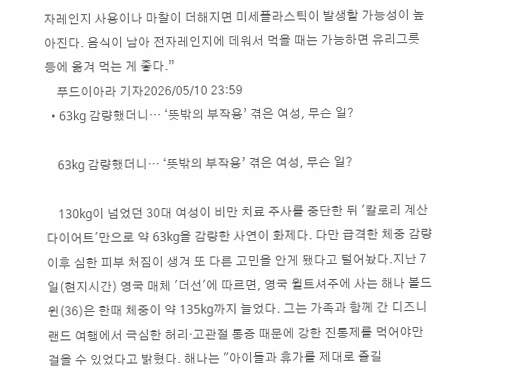자레인지 사용이나 마찰이 더해지면 미세플라스틱이 발생할 가능성이 높아진다. 음식이 남아 전자레인지에 데워서 먹을 때는 가능하면 유리그릇 등에 옮겨 먹는 게 좋다.”
    푸드이아라 기자2026/05/10 23:59
  • 63kg 감량했더니… ‘뜻밖의 부작용’ 겪은 여성, 무슨 일?

    63kg 감량했더니… ‘뜻밖의 부작용’ 겪은 여성, 무슨 일?

    130kg이 넘었던 30대 여성이 비만 치료 주사를 중단한 뒤 '칼로리 계산 다이어트'만으로 약 63kg을 감량한 사연이 화제다. 다만 급격한 체중 감량 이후 심한 피부 처짐이 생겨 또 다른 고민을 안게 됐다고 털어놨다.지난 7일(현지시간) 영국 매체 '더선'에 따르면, 영국 윌트셔주에 사는 해나 볼드윈(36)은 한때 체중이 약 135kg까지 늘었다. 그는 가족과 함께 간 디즈니랜드 여행에서 극심한 허리·고관절 통증 때문에 강한 진통제를 먹어야만 걸을 수 있었다고 밝혔다. 해나는 "아이들과 휴가를 제대로 즐길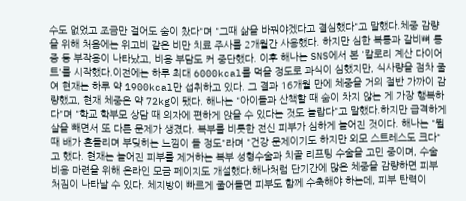수도 없었고 조금만 걸어도 숨이 찼다"며 "그때 삶을 바꿔야겠다고 결심했다"고 말했다.체중 감량을 위해 처음에는 위고비 같은 비만 치료 주사를 2개월간 사용했다. 하지만 심한 복통과 갈비뼈 통증 등 부작용이 나타났고, 비용 부담도 커 중단했다. 이후 해나는 SNS에서 본 '칼로리 계산 다이어트'를 시작했다.이전에는 하루 최대 6000kcal를 먹을 정도로 과식이 심했지만, 식사량을 점차 줄여 현재는 하루 약 1900kcal만 섭취하고 있다. 그 결과 16개월 만에 체중을 거의 절반 가까이 감량했고, 현재 체중은 약 72kg이 됐다. 해나는 "아이들과 산책할 때 숨이 차지 않는 게 가장 행복하다"며 "학교 학부모 상담 때 의자에 편하게 앉을 수 있다는 것도 놀랍다"고 말했다.하지만 급격하게 살을 빼면서 또 다른 문제가 생겼다. 복부를 비롯한 전신 피부가 심하게 늘어진 것이다. 해나는 "뛸 때 배가 흔들리며 부딪히는 느낌이 들 정도"라며 "건강 문제이기도 하지만 외모 스트레스도 크다"고 했다. 현재는 늘어진 피부를 제거하는 복부 성형수술과 치골 리프팅 수술을 고민 중이며, 수술 비용 마련을 위해 온라인 모금 페이지도 개설했다.해나처럼 단기간에 많은 체중을 감량하면 피부 처짐이 나타날 수 있다. 체지방이 빠르게 줄어들면 피부도 함께 수축해야 하는데, 피부 탄력이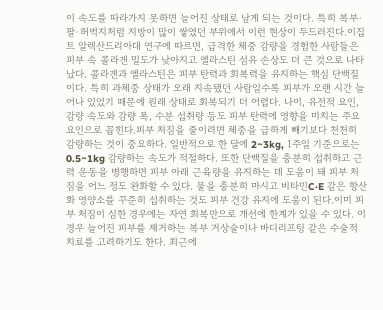이 속도를 따라가지 못하면 늘어진 상태로 남게 되는 것이다. 특히 복부·팔·허벅지처럼 지방이 많이 쌓였던 부위에서 이런 현상이 두드러진다.이집트 알렉산드리아대 연구에 따르면, 급격한 체중 감량을 경험한 사람들은 피부 속 콜라겐 밀도가 낮아지고 엘라스틴 섬유 손상도 더 큰 것으로 나타났다. 콜라겐과 엘라스틴은 피부 탄력과 회복력을 유지하는 핵심 단백질이다. 특히 과체중 상태가 오래 지속됐던 사람일수록 피부가 오랜 시간 늘어나 있었기 때문에 원래 상태로 회복되기 더 어렵다. 나이, 유전적 요인, 감량 속도와 감량 폭, 수분 섭취량 등도 피부 탄력에 영향을 미치는 주요 요인으로 꼽힌다.피부 처짐을 줄이려면 체중을 급하게 빼기보다 천천히 감량하는 것이 중요하다. 일반적으로 한 달에 2~3kg, 1주일 기준으로는 0.5~1kg 감량하는 속도가 적절하다. 또한 단백질을 충분히 섭취하고 근력 운동을 병행하면 피부 아래 근육량을 유지하는 데 도움이 돼 피부 처짐을 어느 정도 완화할 수 있다. 물을 충분히 마시고 비타민C·E 같은 항산화 영양소를 꾸준히 섭취하는 것도 피부 건강 유지에 도움이 된다.이미 피부 처짐이 심한 경우에는 자연 회복만으로 개선에 한계가 있을 수 있다. 이 경우 늘어진 피부를 제거하는 복부 거상술이나 바디리프팅 같은 수술적 치료를 고려하기도 한다. 최근에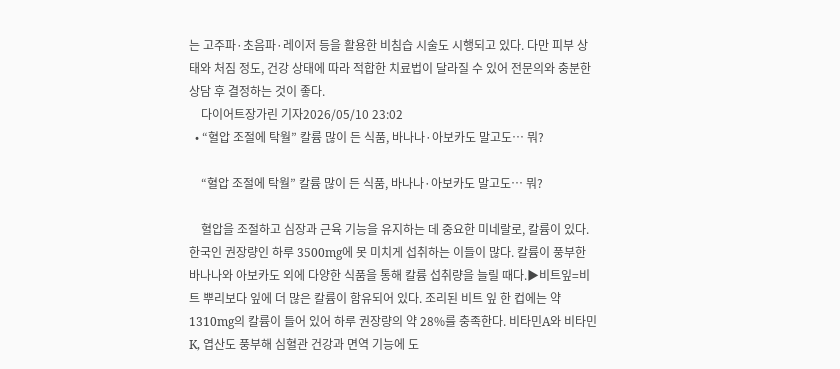는 고주파·초음파·레이저 등을 활용한 비침습 시술도 시행되고 있다. 다만 피부 상태와 처짐 정도, 건강 상태에 따라 적합한 치료법이 달라질 수 있어 전문의와 충분한 상담 후 결정하는 것이 좋다.
    다이어트장가린 기자2026/05/10 23:02
  • “혈압 조절에 탁월” 칼륨 많이 든 식품, 바나나·아보카도 말고도… 뭐?

    “혈압 조절에 탁월” 칼륨 많이 든 식품, 바나나·아보카도 말고도… 뭐?

    혈압을 조절하고 심장과 근육 기능을 유지하는 데 중요한 미네랄로, 칼륨이 있다. 한국인 권장량인 하루 3500mg에 못 미치게 섭취하는 이들이 많다. 칼륨이 풍부한 바나나와 아보카도 외에 다양한 식품을 통해 칼륨 섭취량을 늘릴 때다.▶비트잎=비트 뿌리보다 잎에 더 많은 칼륨이 함유되어 있다. 조리된 비트 잎 한 컵에는 약 1310mg의 칼륨이 들어 있어 하루 권장량의 약 28%를 충족한다. 비타민A와 비타민K, 엽산도 풍부해 심혈관 건강과 면역 기능에 도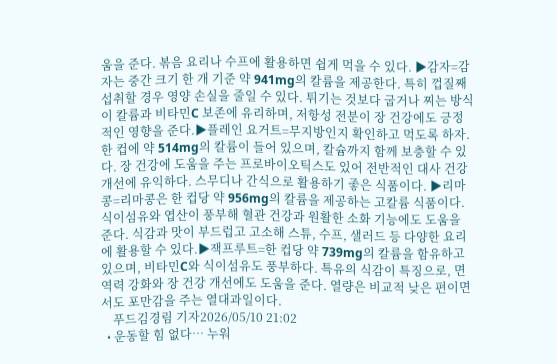움을 준다. 볶음 요리나 수프에 활용하면 쉽게 먹을 수 있다. ▶감자=감자는 중간 크기 한 개 기준 약 941mg의 칼륨을 제공한다. 특히 껍질째 섭취할 경우 영양 손실을 줄일 수 있다. 튀기는 것보다 굽거나 찌는 방식이 칼륨과 비타민C 보존에 유리하며, 저항성 전분이 장 건강에도 긍정적인 영향을 준다.▶플레인 요거트=무지방인지 확인하고 먹도록 하자. 한 컵에 약 514mg의 칼륨이 들어 있으며, 칼슘까지 함께 보충할 수 있다. 장 건강에 도움을 주는 프로바이오틱스도 있어 전반적인 대사 건강 개선에 유익하다. 스무디나 간식으로 활용하기 좋은 식품이다. ▶리마콩=리마콩은 한 컵당 약 956mg의 칼륨을 제공하는 고칼륨 식품이다. 식이섬유와 엽산이 풍부해 혈관 건강과 원활한 소화 기능에도 도움을 준다. 식감과 맛이 부드럽고 고소해 스튜, 수프, 샐러드 등 다양한 요리에 활용할 수 있다.▶잭프루트=한 컵당 약 739mg의 칼륨을 함유하고 있으며, 비타민C와 식이섬유도 풍부하다. 특유의 식감이 특징으로, 면역력 강화와 장 건강 개선에도 도움을 준다. 열량은 비교적 낮은 편이면서도 포만감을 주는 열대과일이다.
    푸드김경림 기자2026/05/10 21:02
  • 운동할 힘 없다… 누워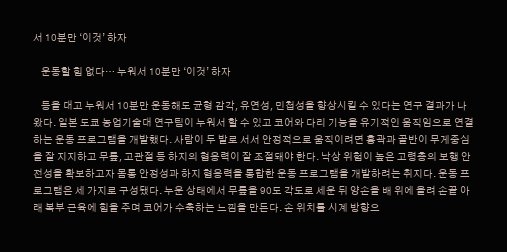서 10분만 ‘이것’ 하자

    운동할 힘 없다… 누워서 10분만 ‘이것’ 하자

    등을 대고 누워서 10분만 운동해도 균형 감각, 유연성, 민첩성을 향상시킬 수 있다는 연구 결과가 나왔다. 일본 도쿄 농업기술대 연구팀이 누워서 할 수 있고 코어와 다리 기능을 유기적인 움직임으로 연결하는 운동 프로그램을 개발했다. 사람이 두 발로 서서 안정적으로 움직이려면 흉곽과 골반이 무게중심을 잘 지지하고 무릎, 고관절 등 하지의 협응력이 잘 조절돼야 한다. 낙상 위험이 높은 고령층의 보행 안전성을 확보하고자 몸통 안정성과 하지 협응력을 통합한 운동 프로그램을 개발하려는 취지다. 운동 프로그램은 세 가지로 구성됐다. 누운 상태에서 무릎을 90도 각도로 세운 뒤 양손을 배 위에 올려 손끝 아래 복부 근육에 힘을 주며 코어가 수축하는 느낌을 만든다. 손 위치를 시계 방향으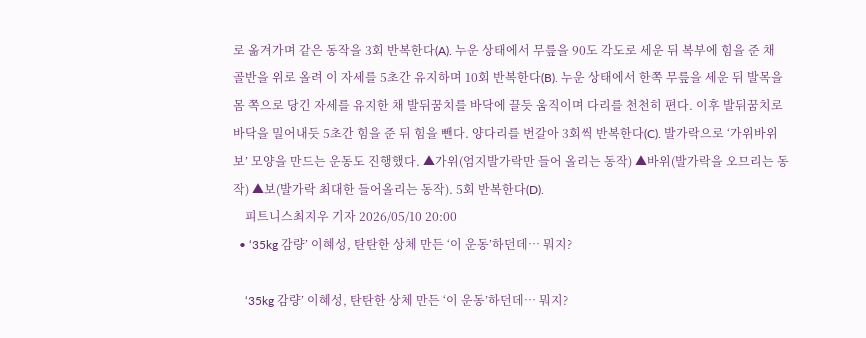로 옮겨가며 같은 동작을 3회 반복한다(A). 누운 상태에서 무릎을 90도 각도로 세운 뒤 복부에 힘을 준 채 골반을 위로 올려 이 자세를 5초간 유지하며 10회 반복한다(B). 누운 상태에서 한쪽 무릎을 세운 뒤 발목을 몸 쪽으로 당긴 자세를 유지한 채 발뒤꿈치를 바닥에 끌듯 움직이며 다리를 천천히 편다. 이후 발뒤꿈치로 바닥을 밀어내듯 5초간 힘을 준 뒤 힘을 뺀다. 양다리를 번갈아 3회씩 반복한다(C). 발가락으로 ‘가위바위보’ 모양을 만드는 운동도 진행했다. ▲가위(엄지발가락만 들어 올리는 동작) ▲바위(발가락을 오므리는 동작) ▲보(발가락 최대한 들어올리는 동작). 5회 반복한다(D).
    피트니스최지우 기자 2026/05/10 20:00
  • ‘35kg 감량’ 이혜성, 탄탄한 상체 만든 ‘이 운동’하던데… 뭐지?

    ‘35kg 감량’ 이혜성, 탄탄한 상체 만든 ‘이 운동’하던데… 뭐지?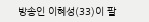방송인 이혜성(33)이 팔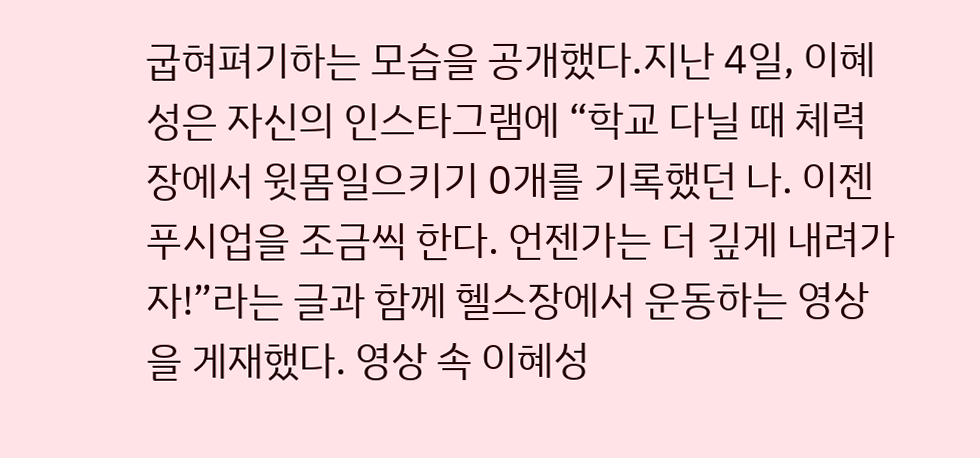굽혀펴기하는 모습을 공개했다.지난 4일, 이혜성은 자신의 인스타그램에 “학교 다닐 때 체력장에서 윗몸일으키기 0개를 기록했던 나. 이젠 푸시업을 조금씩 한다. 언젠가는 더 깊게 내려가자!”라는 글과 함께 헬스장에서 운동하는 영상을 게재했다. 영상 속 이혜성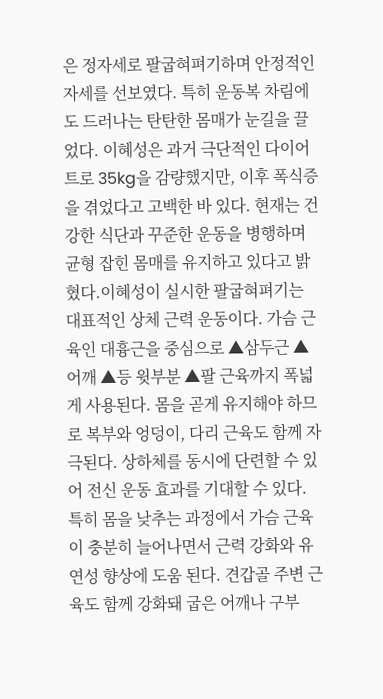은 정자세로 팔굽혀펴기하며 안정적인 자세를 선보였다. 특히 운동복 차림에도 드러나는 탄탄한 몸매가 눈길을 끌었다. 이혜성은 과거 극단적인 다이어트로 35kg을 감량했지만, 이후 폭식증을 겪었다고 고백한 바 있다. 현재는 건강한 식단과 꾸준한 운동을 병행하며 균형 잡힌 몸매를 유지하고 있다고 밝혔다.이혜성이 실시한 팔굽혀펴기는 대표적인 상체 근력 운동이다. 가슴 근육인 대흉근을 중심으로 ▲삼두근 ▲어깨 ▲등 윗부분 ▲팔 근육까지 폭넓게 사용된다. 몸을 곧게 유지해야 하므로 복부와 엉덩이, 다리 근육도 함께 자극된다. 상하체를 동시에 단련할 수 있어 전신 운동 효과를 기대할 수 있다. 특히 몸을 낮추는 과정에서 가슴 근육이 충분히 늘어나면서 근력 강화와 유연성 향상에 도움 된다. 견갑골 주변 근육도 함께 강화돼 굽은 어깨나 구부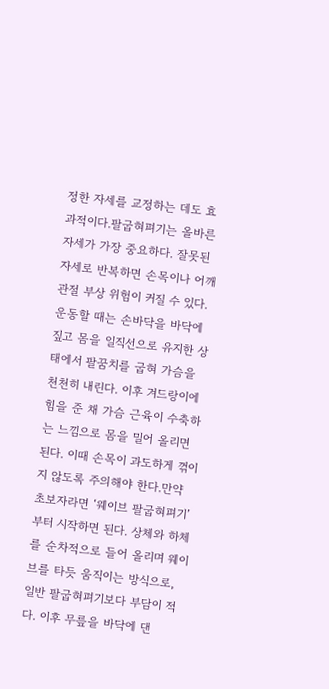정한 자세를 교정하는 데도 효과적이다.팔굽혀펴기는 올바른 자세가 가장 중요하다. 잘못된 자세로 반복하면 손목이나 어깨 관절 부상 위험이 커질 수 있다. 운동할 때는 손바닥을 바닥에 짚고 몸을 일직선으로 유지한 상태에서 팔꿈치를 굽혀 가슴을 천천히 내린다. 이후 겨드랑이에 힘을 준 채 가슴 근육이 수축하는 느낌으로 몸을 밀어 올리면 된다. 이때 손목이 과도하게 꺾이지 않도록 주의해야 한다.만약 초보자라면 ‘웨이브 팔굽혀펴기’부터 시작하면 된다. 상체와 하체를 순차적으로 들어 올리며 웨이브를 타듯 움직이는 방식으로, 일반 팔굽혀펴기보다 부담이 적다. 이후 무릎을 바닥에 댄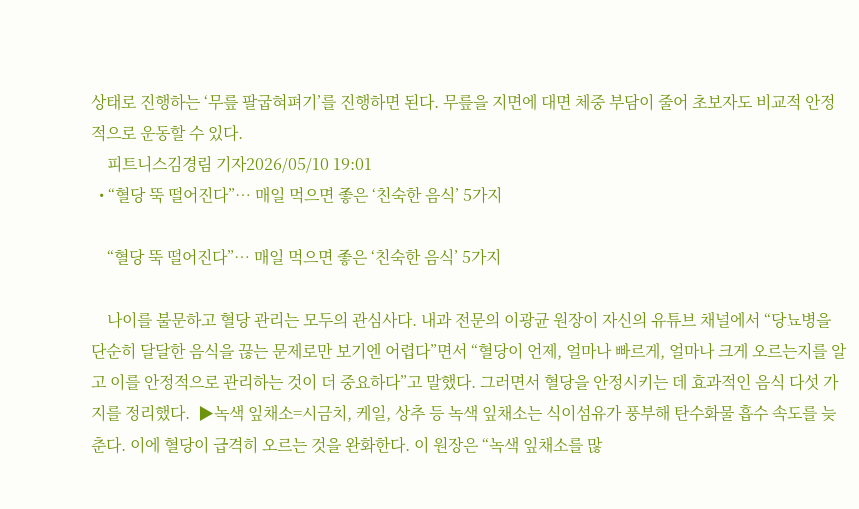상태로 진행하는 ‘무릎 팔굽혀펴기’를 진행하면 된다. 무릎을 지면에 대면 체중 부담이 줄어 초보자도 비교적 안정적으로 운동할 수 있다.
    피트니스김경림 기자2026/05/10 19:01
  • “혈당 뚝 떨어진다”… 매일 먹으면 좋은 ‘친숙한 음식’ 5가지

    “혈당 뚝 떨어진다”… 매일 먹으면 좋은 ‘친숙한 음식’ 5가지

    나이를 불문하고 혈당 관리는 모두의 관심사다. 내과 전문의 이광균 원장이 자신의 유튜브 채널에서 “당뇨병을 단순히 달달한 음식을 끊는 문제로만 보기엔 어렵다”면서 “혈당이 언제, 얼마나 빠르게, 얼마나 크게 오르는지를 알고 이를 안정적으로 관리하는 것이 더 중요하다”고 말했다. 그러면서 혈당을 안정시키는 데 효과적인 음식 다섯 가지를 정리했다.  ▶녹색 잎채소=시금치, 케일, 상추 등 녹색 잎채소는 식이섬유가 풍부해 탄수화물 흡수 속도를 늦춘다. 이에 혈당이 급격히 오르는 것을 완화한다. 이 원장은 “녹색 잎채소를 많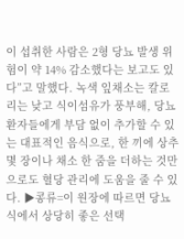이 섭취한 사람은 2형 당뇨 발생 위험이 약 14% 감소했다는 보고도 있다”고 말했다. 녹색 잎채소는 칼로리는 낮고 식이섬유가 풍부해, 당뇨 환자들에게 부담 없이 추가할 수 있는 대표적인 음식으로, 한 끼에 상추 몇 장이나 채소 한 줌을 더하는 것만으로도 혈당 관리에 도움을 줄 수 있다. ▶콩류=이 원장에 따르면 당뇨식에서 상당히 좋은 선택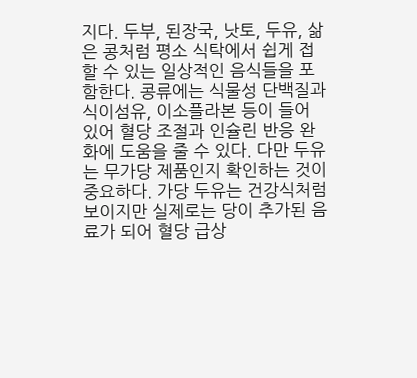지다. 두부, 된장국, 낫토, 두유, 삶은 콩처럼 평소 식탁에서 쉽게 접할 수 있는 일상적인 음식들을 포함한다. 콩류에는 식물성 단백질과 식이섬유, 이소플라본 등이 들어 있어 혈당 조절과 인슐린 반응 완화에 도움을 줄 수 있다. 다만 두유는 무가당 제품인지 확인하는 것이 중요하다. 가당 두유는 건강식처럼 보이지만 실제로는 당이 추가된 음료가 되어 혈당 급상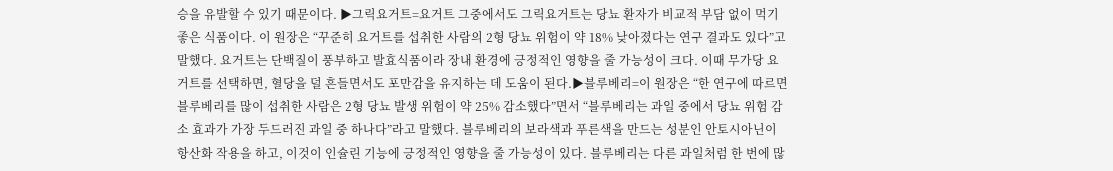승을 유발할 수 있기 때문이다. ▶그릭요거트=요거트 그중에서도 그릭요거트는 당뇨 환자가 비교적 부담 없이 먹기 좋은 식품이다. 이 원장은 “꾸준히 요거트를 섭취한 사람의 2형 당뇨 위험이 약 18% 낮아졌다는 연구 결과도 있다”고 말했다. 요거트는 단백질이 풍부하고 발효식품이라 장내 환경에 긍정적인 영향을 줄 가능성이 크다. 이때 무가당 요거트를 선택하면, 혈당을 덜 흔들면서도 포만감을 유지하는 데 도움이 된다.▶블루베리=이 원장은 “한 연구에 따르면 블루베리를 많이 섭취한 사람은 2형 당뇨 발생 위험이 약 25% 감소했다”면서 “블루베리는 과일 중에서 당뇨 위험 감소 효과가 가장 두드러진 과일 중 하나다”라고 말했다. 블루베리의 보라색과 푸른색을 만드는 성분인 안토시아닌이 항산화 작용을 하고, 이것이 인슐린 기능에 긍정적인 영향을 줄 가능성이 있다. 블루베리는 다른 과일처럼 한 번에 많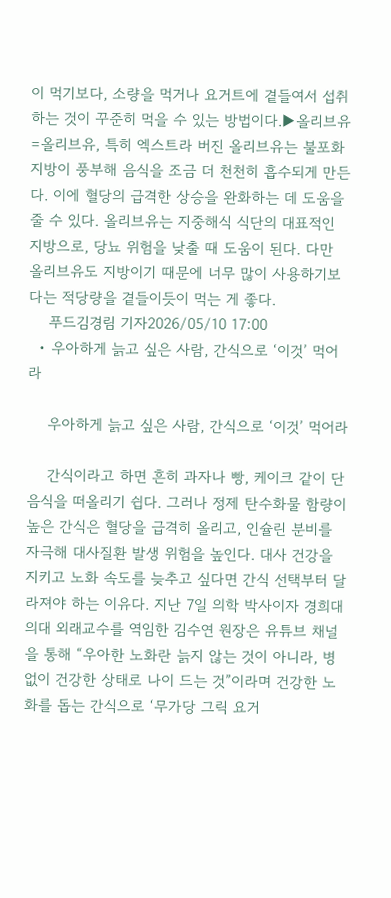이 먹기보다, 소량을 먹거나 요거트에 곁들여서 섭취하는 것이 꾸준히 먹을 수 있는 방법이다.▶올리브유=올리브유, 특히 엑스트라 버진 올리브유는 불포화지방이 풍부해 음식을 조금 더 천천히 흡수되게 만든다. 이에 혈당의 급격한 상승을 완화하는 데 도움을 줄 수 있다. 올리브유는 지중해식 식단의 대표적인 지방으로, 당뇨 위험을 낮출 때 도움이 된다. 다만 올리브유도 지방이기 때문에 너무 많이 사용하기보다는 적당량을 곁들이듯이 먹는 게 좋다.
    푸드김경림 기자2026/05/10 17:00
  • 우아하게 늙고 싶은 사람, 간식으로 ‘이것’ 먹어라

    우아하게 늙고 싶은 사람, 간식으로 ‘이것’ 먹어라

    간식이라고 하면 흔히 과자나 빵, 케이크 같이 단 음식을 떠올리기 쉽다. 그러나 정제 탄수화물 함량이 높은 간식은 혈당을 급격히 올리고, 인슐린 분비를 자극해 대사질환 발생 위험을 높인다. 대사 건강을 지키고 노화 속도를 늦추고 싶다면 간식 선택부터 달라져야 하는 이유다. 지난 7일 의학 박사이자 경희대 의대 외래교수를 역임한 김수연 원장은 유튜브 채널을 통해 “우아한 노화란 늙지 않는 것이 아니라, 병 없이 건강한 상태로 나이 드는 것”이라며 건강한 노화를 돕는 간식으로 ‘무가당 그릭 요거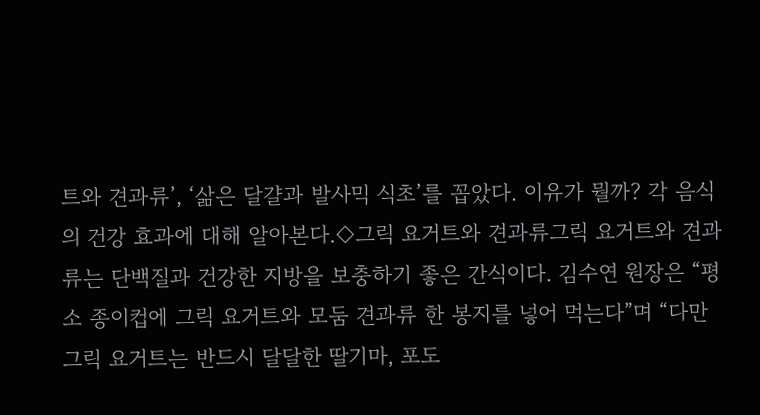트와 견과류’, ‘삶은 달걀과 발사믹 식초’를 꼽았다. 이유가 뭘까? 각 음식의 건강 효과에 대해 알아본다.◇그릭 요거트와 견과류그릭 요거트와 견과류는 단백질과 건강한 지방을 보충하기 좋은 간식이다. 김수연 원장은 “평소 종이컵에 그릭 요거트와 모둠 견과류 한 봉지를 넣어 먹는다”며 “다만 그릭 요거트는 반드시 달달한 딸기마, 포도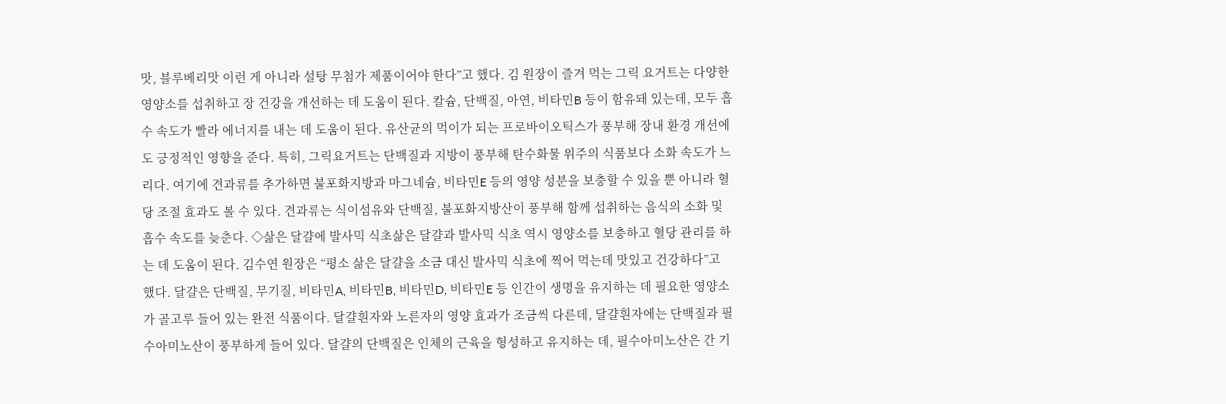맛, 블루베리맛 이런 게 아니라 설탕 무첨가 제품이어야 한다”고 했다. 김 원장이 즐겨 먹는 그릭 요거트는 다양한 영양소를 섭취하고 장 건강을 개선하는 데 도움이 된다. 칼슘, 단백질, 아연, 비타민B 등이 함유돼 있는데, 모두 흡수 속도가 빨라 에너지를 내는 데 도움이 된다. 유산균의 먹이가 되는 프로바이오틱스가 풍부해 장내 환경 개선에도 긍정적인 영향을 준다. 특히, 그릭요거트는 단백질과 지방이 풍부해 탄수화물 위주의 식품보다 소화 속도가 느리다. 여기에 견과류를 추가하면 불포화지방과 마그네슘, 비타민E 등의 영양 성분을 보충할 수 있을 뿐 아니라 혈당 조절 효과도 볼 수 있다. 견과류는 식이섬유와 단백질, 불포화지방산이 풍부해 함께 섭취하는 음식의 소화 및 흡수 속도를 늦춘다. ◇삶은 달걀에 발사믹 식초삶은 달걀과 발사믹 식초 역시 영양소를 보충하고 혈당 관리를 하는 데 도움이 된다. 김수연 원장은 “평소 삶은 달걀을 소금 대신 발사믹 식초에 찍어 먹는데 맛있고 건강하다”고 했다. 달걀은 단백질, 무기질, 비타민A, 비타민B, 비타민D, 비타민E 등 인간이 생명을 유지하는 데 필요한 영양소가 골고루 들어 있는 완전 식품이다. 달걀흰자와 노른자의 영양 효과가 조금씩 다른데, 달걀흰자에는 단백질과 필수아미노산이 풍부하게 들어 있다. 달걀의 단백질은 인체의 근육을 형성하고 유지하는 데, 필수아미노산은 간 기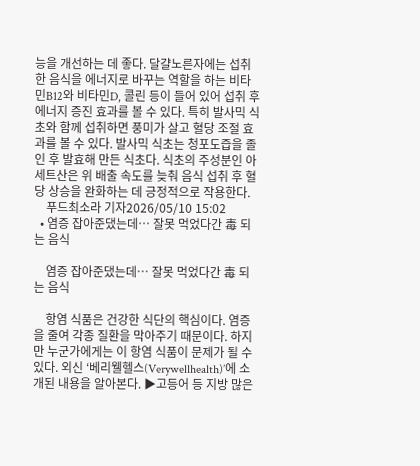능을 개선하는 데 좋다. 달걀노른자에는 섭취한 음식을 에너지로 바꾸는 역할을 하는 비타민B12와 비타민D, 콜린 등이 들어 있어 섭취 후 에너지 증진 효과를 볼 수 있다. 특히 발사믹 식초와 함께 섭취하면 풍미가 살고 혈당 조절 효과를 볼 수 있다. 발사믹 식초는 청포도즙을 졸인 후 발효해 만든 식초다. 식초의 주성분인 아세트산은 위 배출 속도를 늦춰 음식 섭취 후 혈당 상승을 완화하는 데 긍정적으로 작용한다.
    푸드최소라 기자2026/05/10 15:02
  • 염증 잡아준댔는데… 잘못 먹었다간 毒 되는 음식

    염증 잡아준댔는데… 잘못 먹었다간 毒 되는 음식

    항염 식품은 건강한 식단의 핵심이다. 염증을 줄여 각종 질환을 막아주기 때문이다. 하지만 누군가에게는 이 항염 식품이 문제가 될 수 있다. 외신 ‘베리웰헬스(Verywellhealth)’에 소개된 내용을 알아본다. ▶고등어 등 지방 많은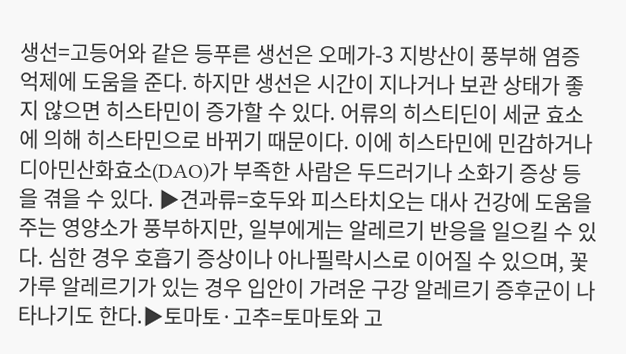생선=고등어와 같은 등푸른 생선은 오메가-3 지방산이 풍부해 염증 억제에 도움을 준다. 하지만 생선은 시간이 지나거나 보관 상태가 좋지 않으면 히스타민이 증가할 수 있다. 어류의 히스티딘이 세균 효소에 의해 히스타민으로 바뀌기 때문이다. 이에 히스타민에 민감하거나 디아민산화효소(DAO)가 부족한 사람은 두드러기나 소화기 증상 등을 겪을 수 있다. ▶견과류=호두와 피스타치오는 대사 건강에 도움을 주는 영양소가 풍부하지만, 일부에게는 알레르기 반응을 일으킬 수 있다. 심한 경우 호흡기 증상이나 아나필락시스로 이어질 수 있으며, 꽃가루 알레르기가 있는 경우 입안이 가려운 구강 알레르기 증후군이 나타나기도 한다.▶토마토·고추=토마토와 고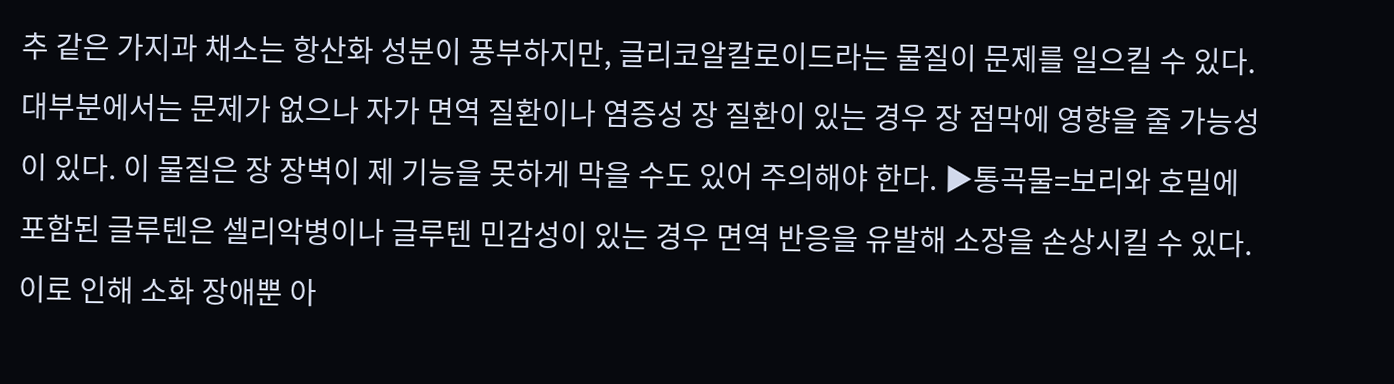추 같은 가지과 채소는 항산화 성분이 풍부하지만, 글리코알칼로이드라는 물질이 문제를 일으킬 수 있다. 대부분에서는 문제가 없으나 자가 면역 질환이나 염증성 장 질환이 있는 경우 장 점막에 영향을 줄 가능성이 있다. 이 물질은 장 장벽이 제 기능을 못하게 막을 수도 있어 주의해야 한다. ▶통곡물=보리와 호밀에 포함된 글루텐은 셀리악병이나 글루텐 민감성이 있는 경우 면역 반응을 유발해 소장을 손상시킬 수 있다. 이로 인해 소화 장애뿐 아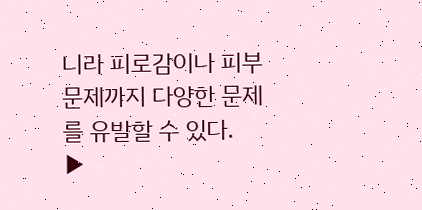니라 피로감이나 피부 문제까지 다양한 문제를 유발할 수 있다. ▶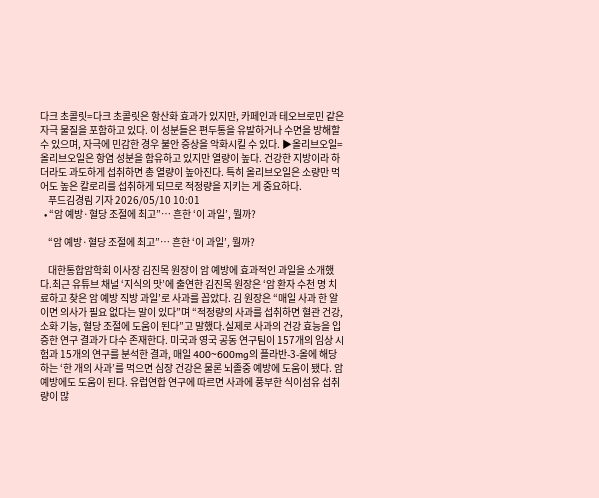다크 초콜릿=다크 초콜릿은 항산화 효과가 있지만, 카페인과 테오브로민 같은 자극 물질을 포함하고 있다. 이 성분들은 편두통을 유발하거나 수면을 방해할 수 있으며, 자극에 민감한 경우 불안 증상을 악화시킬 수 있다. ▶올리브오일=올리브오일은 항염 성분을 함유하고 있지만 열량이 높다. 건강한 지방이라 하더라도 과도하게 섭취하면 총 열량이 높아진다. 특히 올리브오일은 소량만 먹어도 높은 칼로리를 섭취하게 되므로 적정량을 지키는 게 중요하다.
    푸드김경림 기자 2026/05/10 10:01
  • “암 예방·혈당 조절에 최고”… 흔한 ‘이 과일’, 뭘까?

    “암 예방·혈당 조절에 최고”… 흔한 ‘이 과일’, 뭘까?

    대한통합암학회 이사장 김진목 원장이 암 예방에 효과적인 과일을 소개했다.최근 유튜브 채널 ‘지식의 맛’에 출연한 김진목 원장은 ‘암 환자 수천 명 치료하고 찾은 암 예방 직방 과일’로 사과를 꼽았다. 김 원장은 “매일 사과 한 알이면 의사가 필요 없다는 말이 있다”며 “적정량의 사과를 섭취하면 혈관 건강, 소화 기능, 혈당 조절에 도움이 된다”고 말했다.실제로 사과의 건강 효능을 입증한 연구 결과가 다수 존재한다. 미국과 영국 공동 연구팀이 157개의 임상 시험과 15개의 연구를 분석한 결과, 매일 400~600mg의 플라반-3-올에 해당하는 ‘한 개의 사과’를 먹으면 심장 건강은 물론 뇌졸중 예방에 도움이 됐다. 암 예방에도 도움이 된다. 유럽연합 연구에 따르면 사과에 풍부한 식이섬유 섭취량이 많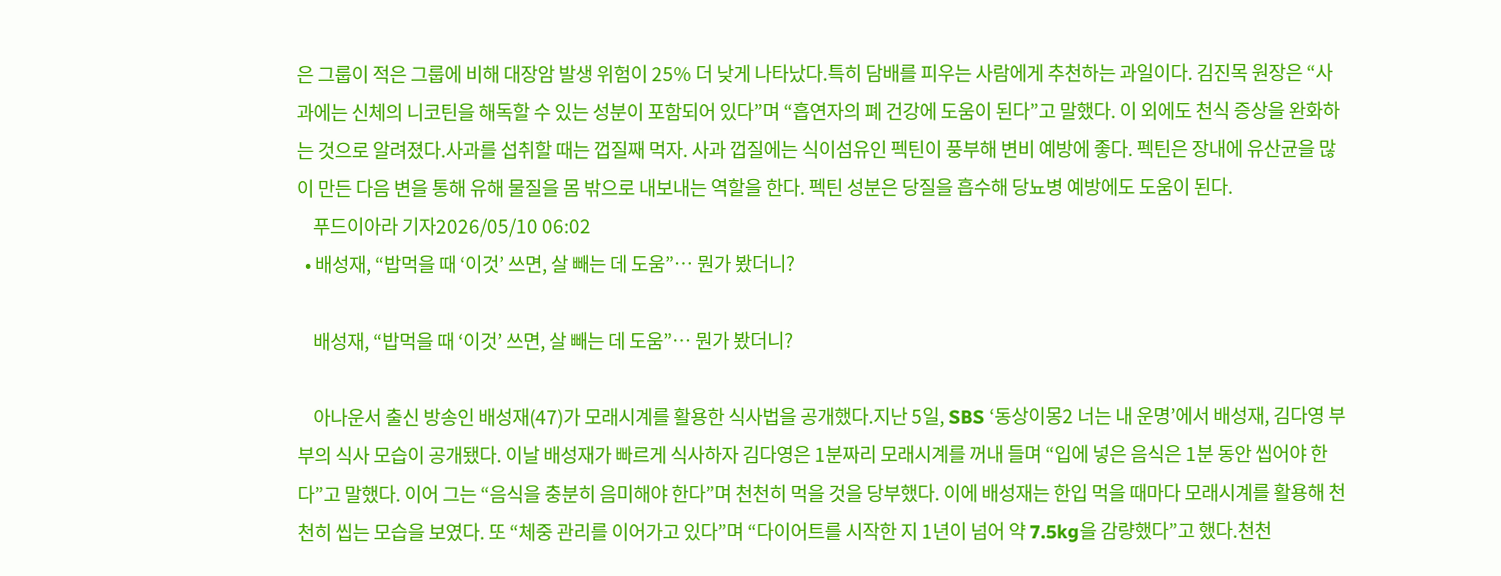은 그룹이 적은 그룹에 비해 대장암 발생 위험이 25% 더 낮게 나타났다.특히 담배를 피우는 사람에게 추천하는 과일이다. 김진목 원장은 “사과에는 신체의 니코틴을 해독할 수 있는 성분이 포함되어 있다”며 “흡연자의 폐 건강에 도움이 된다”고 말했다. 이 외에도 천식 증상을 완화하는 것으로 알려졌다.사과를 섭취할 때는 껍질째 먹자. 사과 껍질에는 식이섬유인 펙틴이 풍부해 변비 예방에 좋다. 펙틴은 장내에 유산균을 많이 만든 다음 변을 통해 유해 물질을 몸 밖으로 내보내는 역할을 한다. 펙틴 성분은 당질을 흡수해 당뇨병 예방에도 도움이 된다.
    푸드이아라 기자2026/05/10 06:02
  • 배성재, “밥먹을 때 ‘이것’ 쓰면, 살 빼는 데 도움”… 뭔가 봤더니?

    배성재, “밥먹을 때 ‘이것’ 쓰면, 살 빼는 데 도움”… 뭔가 봤더니?

    아나운서 출신 방송인 배성재(47)가 모래시계를 활용한 식사법을 공개했다.지난 5일, SBS ‘동상이몽2 너는 내 운명’에서 배성재, 김다영 부부의 식사 모습이 공개됐다. 이날 배성재가 빠르게 식사하자 김다영은 1분짜리 모래시계를 꺼내 들며 “입에 넣은 음식은 1분 동안 씹어야 한다”고 말했다. 이어 그는 “음식을 충분히 음미해야 한다”며 천천히 먹을 것을 당부했다. 이에 배성재는 한입 먹을 때마다 모래시계를 활용해 천천히 씹는 모습을 보였다. 또 “체중 관리를 이어가고 있다”며 “다이어트를 시작한 지 1년이 넘어 약 7.5kg을 감량했다”고 했다.천천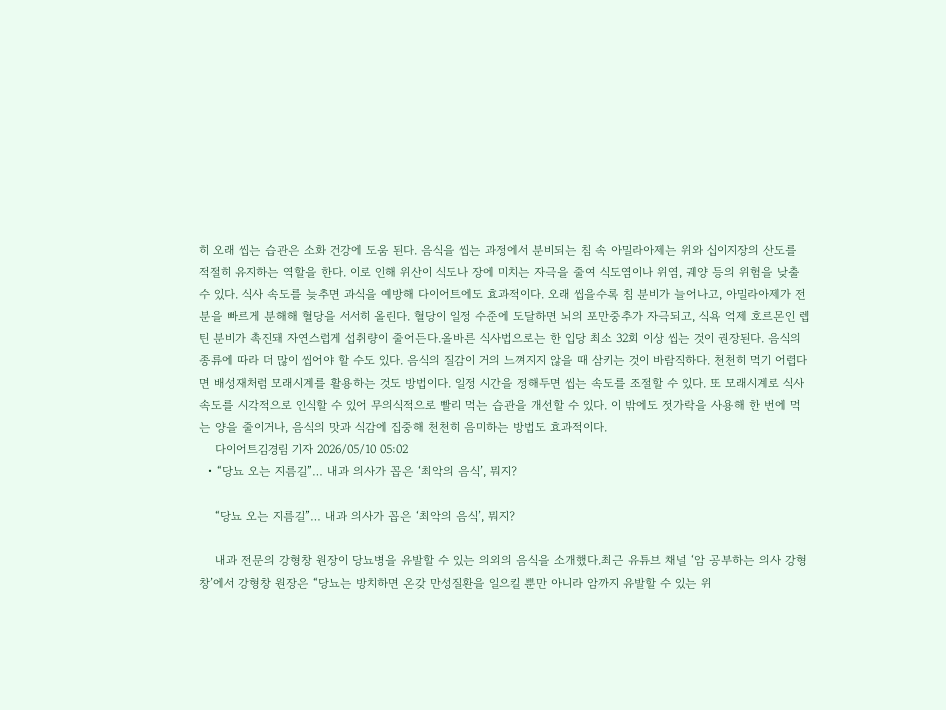히 오래 씹는 습관은 소화 건강에 도움 된다. 음식을 씹는 과정에서 분비되는 침 속 아밀라아제는 위와 십이지장의 산도를 적절히 유지하는 역할을 한다. 이로 인해 위산이 식도나 장에 미치는 자극을 줄여 식도염이나 위염, 궤양 등의 위험을 낮출 수 있다. 식사 속도를 늦추면 과식을 예방해 다이어트에도 효과적이다. 오래 씹을수록 침 분비가 늘어나고, 아밀라아제가 전분을 빠르게 분해해 혈당을 서서히 올린다. 혈당이 일정 수준에 도달하면 뇌의 포만중추가 자극되고, 식욕 억제 호르몬인 렙틴 분비가 촉진돼 자연스럽게 섭취량이 줄어든다.올바른 식사법으로는 한 입당 최소 32회 이상 씹는 것이 권장된다. 음식의 종류에 따라 더 많이 씹어야 할 수도 있다. 음식의 질감이 거의 느껴지지 않을 때 삼키는 것이 바람직하다. 천천히 먹기 어렵다면 배성재처럼 모래시계를 활용하는 것도 방법이다. 일정 시간을 정해두면 씹는 속도를 조절할 수 있다. 또 모래시계로 식사 속도를 시각적으로 인식할 수 있어 무의식적으로 빨리 먹는 습관을 개선할 수 있다. 이 밖에도 젓가락을 사용해 한 번에 먹는 양을 줄이거나, 음식의 맛과 식감에 집중해 천천히 음미하는 방법도 효과적이다.
    다이어트김경림 기자 2026/05/10 05:02
  • “당뇨 오는 지름길”… 내과 의사가 꼽은 ‘최악의 음식’, 뭐지?

    “당뇨 오는 지름길”… 내과 의사가 꼽은 ‘최악의 음식’, 뭐지?

    내과 전문의 강형창 원장이 당뇨병을 유발할 수 있는 의외의 음식을 소개했다.최근 유튜브 채널 ‘암 공부하는 의사 강형창’에서 강형창 원장은 “당뇨는 방치하면 온갖 만성질환을 일으킬 뿐만 아니라 암까지 유발할 수 있는 위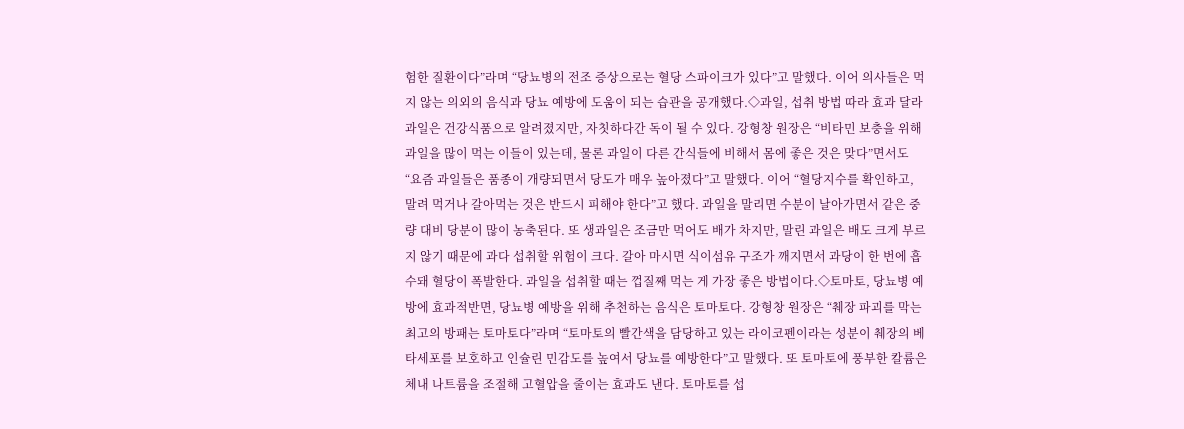험한 질환이다”라며 “당뇨병의 전조 증상으로는 혈당 스파이크가 있다”고 말했다. 이어 의사들은 먹지 않는 의외의 음식과 당뇨 예방에 도움이 되는 습관을 공개했다.◇과일, 섭취 방법 따라 효과 달라 과일은 건강식품으로 알려졌지만, 자칫하다간 독이 될 수 있다. 강형창 원장은 “비타민 보충을 위해 과일을 많이 먹는 이들이 있는데, 물론 과일이 다른 간식들에 비해서 몸에 좋은 것은 맞다”면서도 “요즘 과일들은 품종이 개량되면서 당도가 매우 높아졌다”고 말했다. 이어 “혈당지수를 확인하고, 말려 먹거나 갈아먹는 것은 반드시 피해야 한다”고 했다. 과일을 말리면 수분이 날아가면서 같은 중량 대비 당분이 많이 농축된다. 또 생과일은 조금만 먹어도 배가 차지만, 말린 과일은 배도 크게 부르지 않기 때문에 과다 섭취할 위험이 크다. 갈아 마시면 식이섬유 구조가 깨지면서 과당이 한 번에 흡수돼 혈당이 폭발한다. 과일을 섭취할 때는 껍질째 먹는 게 가장 좋은 방법이다.◇토마토, 당뇨병 예방에 효과적반면, 당뇨병 예방을 위해 추천하는 음식은 토마토다. 강형창 원장은 “췌장 파괴를 막는 최고의 방패는 토마토다”라며 “토마토의 빨간색을 담당하고 있는 라이코펜이라는 성분이 췌장의 베타세포를 보호하고 인슐린 민감도를 높여서 당뇨를 예방한다”고 말했다. 또 토마토에 풍부한 칼륨은 체내 나트륨을 조절해 고혈압을 줄이는 효과도 낸다. 토마토를 섭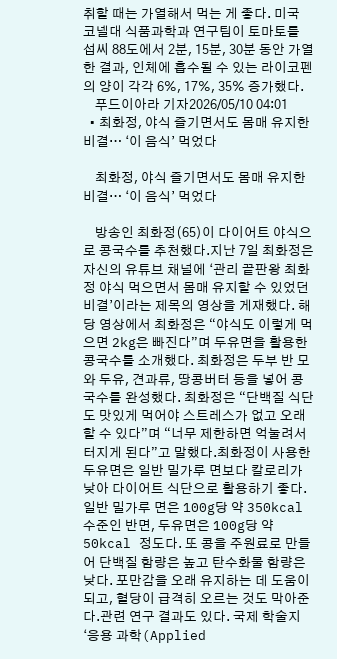취할 때는 가열해서 먹는 게 좋다. 미국 코넬대 식품과학과 연구팀이 토마토를 섭씨 88도에서 2분, 15분, 30분 동안 가열한 결과, 인체에 흡수될 수 있는 라이코펜의 양이 각각 6%, 17%, 35% 증가했다.
    푸드이아라 기자2026/05/10 04:01
  • 최화정, 야식 즐기면서도 몸매 유지한 비결… ‘이 음식’ 먹었다

    최화정, 야식 즐기면서도 몸매 유지한 비결… ‘이 음식’ 먹었다

    방송인 최화정(65)이 다이어트 야식으로 콩국수를 추천했다.지난 7일 최화정은 자신의 유튜브 채널에 ‘관리 끝판왕 최화정 야식 먹으면서 몸매 유지할 수 있었던 비결’이라는 제목의 영상을 게재했다. 해당 영상에서 최화정은 “야식도 이렇게 먹으면 2kg은 빠진다”며 두유면을 활용한 콩국수를 소개했다. 최화정은 두부 반 모와 두유, 견과류, 땅콩버터 등을 넣어 콩국수를 완성했다. 최화정은 “단백질 식단도 맛있게 먹어야 스트레스가 없고 오래 할 수 있다”며 “너무 제한하면 억눌려서 터지게 된다”고 말했다.최화정이 사용한 두유면은 일반 밀가루 면보다 칼로리가 낮아 다이어트 식단으로 활용하기 좋다. 일반 밀가루 면은 100g당 약 350kcal 수준인 반면, 두유면은 100g당 약 50kcal 정도다. 또 콩을 주원료로 만들어 단백질 함량은 높고 탄수화물 함량은 낮다. 포만감을 오래 유지하는 데 도움이 되고, 혈당이 급격히 오르는 것도 막아준다.관련 연구 결과도 있다. 국제 학술지 ‘응용 과학(Applied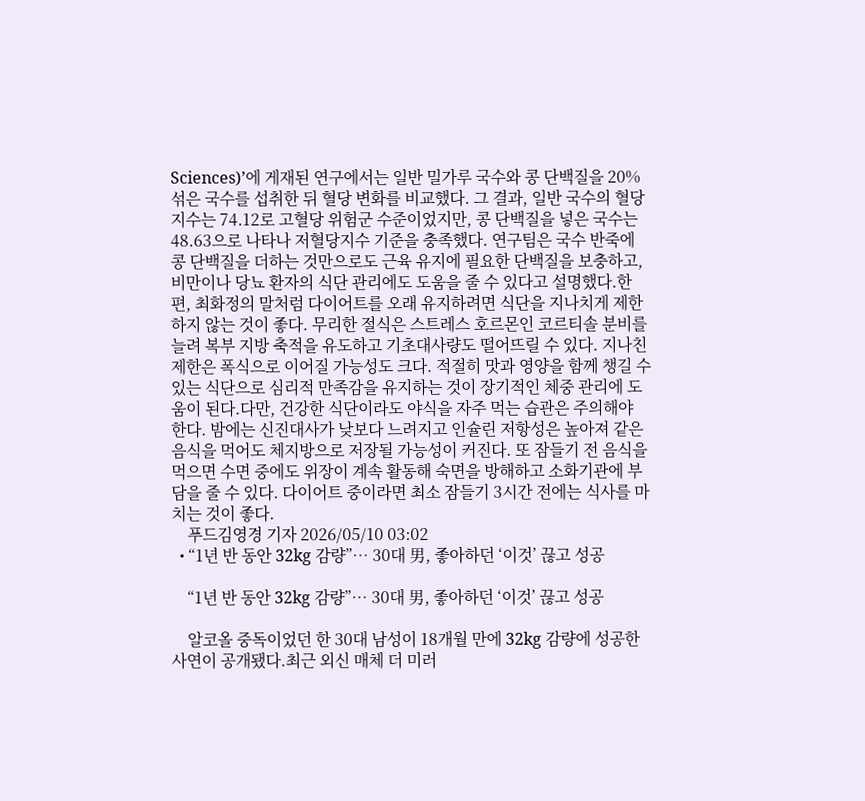Sciences)’에 게재된 연구에서는 일반 밀가루 국수와 콩 단백질을 20% 섞은 국수를 섭취한 뒤 혈당 변화를 비교했다. 그 결과, 일반 국수의 혈당지수는 74.12로 고혈당 위험군 수준이었지만, 콩 단백질을 넣은 국수는 48.63으로 나타나 저혈당지수 기준을 충족했다. 연구팀은 국수 반죽에 콩 단백질을 더하는 것만으로도 근육 유지에 필요한 단백질을 보충하고, 비만이나 당뇨 환자의 식단 관리에도 도움을 줄 수 있다고 설명했다.한편, 최화정의 말처럼 다이어트를 오래 유지하려면 식단을 지나치게 제한하지 않는 것이 좋다. 무리한 절식은 스트레스 호르몬인 코르티솔 분비를 늘려 복부 지방 축적을 유도하고 기초대사량도 떨어뜨릴 수 있다. 지나친 제한은 폭식으로 이어질 가능성도 크다. 적절히 맛과 영양을 함께 챙길 수 있는 식단으로 심리적 만족감을 유지하는 것이 장기적인 체중 관리에 도움이 된다.다만, 건강한 식단이라도 야식을 자주 먹는 습관은 주의해야 한다. 밤에는 신진대사가 낮보다 느려지고 인슐린 저항성은 높아져 같은 음식을 먹어도 체지방으로 저장될 가능성이 커진다. 또 잠들기 전 음식을 먹으면 수면 중에도 위장이 계속 활동해 숙면을 방해하고 소화기관에 부담을 줄 수 있다. 다이어트 중이라면 최소 잠들기 3시간 전에는 식사를 마치는 것이 좋다.
    푸드김영경 기자 2026/05/10 03:02
  • “1년 반 동안 32kg 감량”… 30대 男, 좋아하던 ‘이것’ 끊고 성공

    “1년 반 동안 32kg 감량”… 30대 男, 좋아하던 ‘이것’ 끊고 성공

    알코올 중독이었던 한 30대 남성이 18개월 만에 32kg 감량에 성공한 사연이 공개됐다.최근 외신 매체 더 미러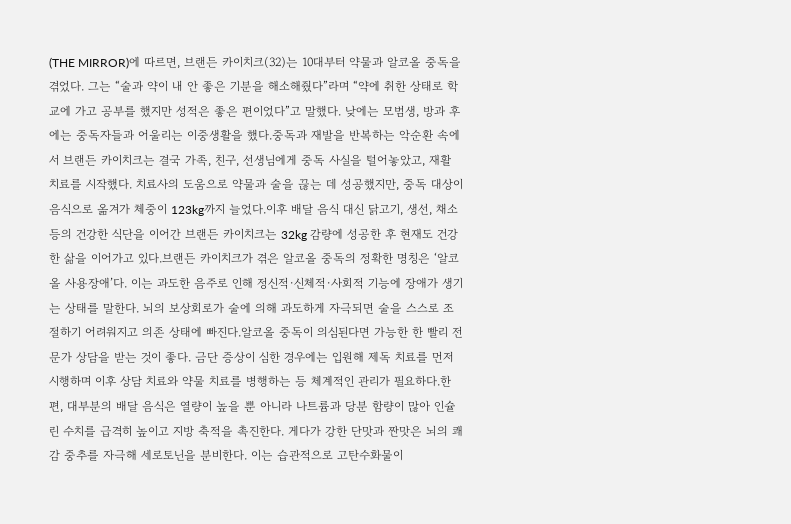(THE MIRROR)에 따르면, 브랜든 카이치크(32)는 10대부터 약물과 알코올 중독을 겪었다. 그는 “술과 약이 내 안 좋은 기분을 해소해줬다”라며 “약에 취한 상태로 학교에 가고 공부를 했지만 성적은 좋은 편이었다”고 말했다. 낮에는 모범생, 방과 후에는 중독자들과 어울리는 이중생활을 했다.중독과 재발을 반복하는 악순환 속에서 브랜든 카이치크는 결국 가족, 친구, 선생님에게 중독 사실을 털어놓았고, 재활 치료를 시작했다. 치료사의 도움으로 약물과 술을 끊는 데 성공했지만, 중독 대상이 음식으로 옮겨가 체중이 123kg까지 늘었다.이후 배달 음식 대신 닭고기, 생선, 채소 등의 건강한 식단을 이어간 브랜든 카이치크는 32kg 감량에 성공한 후 현재도 건강한 삶을 이어가고 있다.브랜든 카이치크가 겪은 알코올 중독의 정확한 명칭은 ‘알코올 사용장애’다. 이는 과도한 음주로 인해 정신적·신체적·사회적 기능에 장애가 생기는 상태를 말한다. 뇌의 보상회로가 술에 의해 과도하게 자극되면 술을 스스로 조절하기 어려워지고 의존 상태에 빠진다.알코올 중독이 의심된다면 가능한 한 빨리 전문가 상담을 받는 것이 좋다. 금단 증상이 심한 경우에는 입원해 제독 치료를 먼저 시행하며 이후 상담 치료와 약물 치료를 병행하는 등 체계적인 관리가 필요하다.한편, 대부분의 배달 음식은 열량이 높을 뿐 아니라 나트륨과 당분 함량이 많아 인슐린 수치를 급격히 높이고 지방 축적을 촉진한다. 게다가 강한 단맛과 짠맛은 뇌의 쾌감 중추를 자극해 세로토닌을 분비한다. 이는 습관적으로 고탄수화물이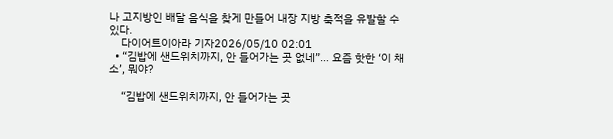나 고지방인 배달 음식을 찾게 만들어 내장 지방 축적을 유발할 수 있다.
    다이어트이아라 기자2026/05/10 02:01
  • “김밥에 샌드위치까지, 안 들어가는 곳 없네”… 요즘 핫한 ‘이 채소’, 뭐야?

    “김밥에 샌드위치까지, 안 들어가는 곳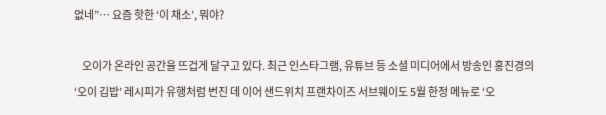없네”… 요즘 핫한 ‘이 채소’, 뭐야?

    오이가 온라인 공간을 뜨겁게 달구고 있다. 최근 인스타그램, 유튜브 등 소셜 미디어에서 방송인 홍진경의 ‘오이 김밥’ 레시피가 유행처럼 번진 데 이어 샌드위치 프랜차이즈 서브웨이도 5월 한정 메뉴로 ‘오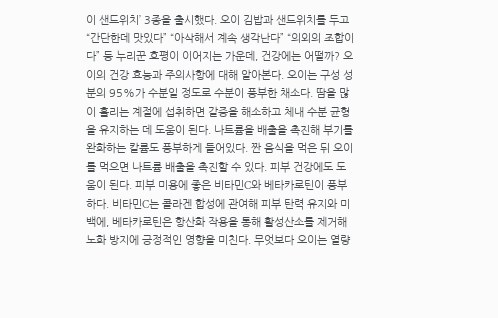이 샌드위치’ 3종을 출시했다. 오이 김밥과 샌드위치를 두고 “간단한데 맛있다” “아삭해서 계속 생각난다” “의외의 조합이다” 등 누리꾼 호평이 이어지는 가운데, 건강에는 어떨까? 오이의 건강 효능과 주의사항에 대해 알아본다. 오이는 구성 성분의 95%가 수분일 정도로 수분이 풍부한 채소다. 땀을 많이 흘리는 계절에 섭취하면 갈증을 해소하고 체내 수분 균형을 유지하는 데 도움이 된다. 나트륨을 배출을 촉진해 부기를 완화하는 칼륨도 풍부하게 들어있다. 짠 음식을 먹은 뒤 오이를 먹으면 나트륨 배출을 촉진할 수 있다. 피부 건강에도 도움이 된다. 피부 미용에 좋은 비타민C와 베타카로틴이 풍부하다. 비타민C는 콜라겐 합성에 관여해 피부 탄력 유지와 미백에, 베타카로틴은 항산화 작용을 통해 활성산소를 제거해 노화 방지에 긍정적인 영향을 미친다. 무엇보다 오이는 열량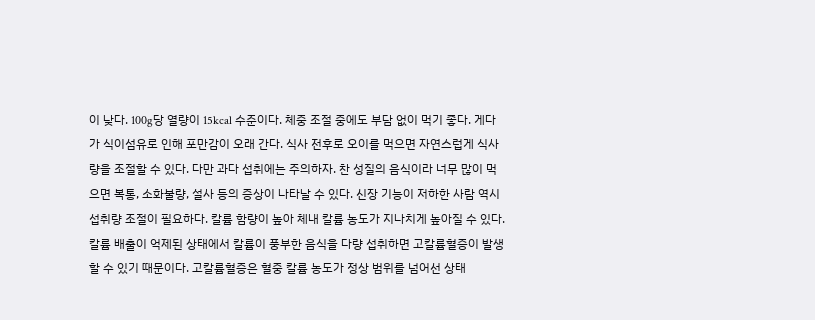이 낮다. 100g당 열량이 15kcal 수준이다. 체중 조절 중에도 부담 없이 먹기 좋다. 게다가 식이섬유로 인해 포만감이 오래 간다. 식사 전후로 오이를 먹으면 자연스럽게 식사량을 조절할 수 있다. 다만 과다 섭취에는 주의하자. 찬 성질의 음식이라 너무 많이 먹으면 복통, 소화불량, 설사 등의 증상이 나타날 수 있다. 신장 기능이 저하한 사람 역시 섭취량 조절이 필요하다. 칼륨 함량이 높아 체내 칼륨 농도가 지나치게 높아질 수 있다. 칼륨 배출이 억제된 상태에서 칼륨이 풍부한 음식을 다량 섭취하면 고칼륨혈증이 발생할 수 있기 때문이다. 고칼륨혈증은 혈중 칼륨 농도가 정상 범위를 넘어선 상태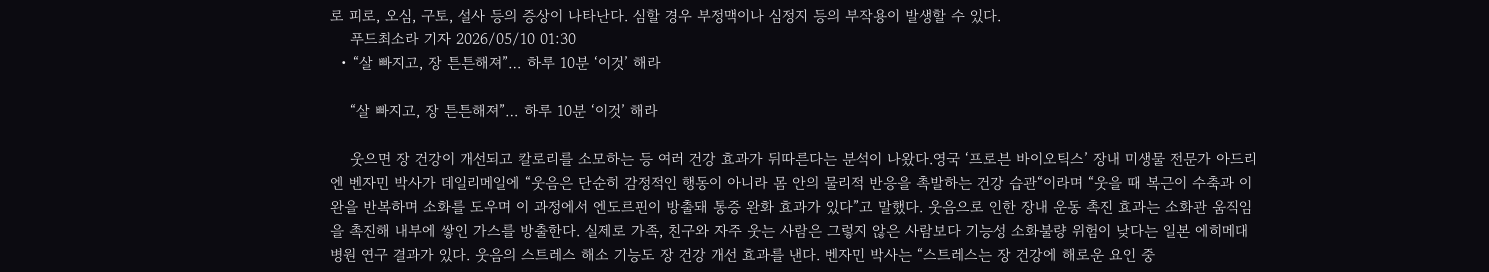로 피로, 오심, 구토, 설사 등의 증상이 나타난다. 심할 경우 부정맥이나 심정지 등의 부작용이 발생할 수 있다.
    푸드최소라 기자 2026/05/10 01:30
  • “살 빠지고, 장 튼튼해져”… 하루 10분 ‘이것’ 해라

    “살 빠지고, 장 튼튼해져”… 하루 10분 ‘이것’ 해라

    웃으면 장 건강이 개선되고 칼로리를 소모하는 등 여러 건강 효과가 뒤따른다는 분석이 나왔다.영국 ‘프로븐 바이오틱스’ 장내 미생물 전문가 아드리엔 벤자민 박사가 데일리메일에 “웃음은 단순히 감정적인 행동이 아니라 몸 안의 물리적 반응을 촉발하는 건강 습관“이라며 “웃을 때 복근이 수축과 이완을 반복하며 소화를 도우며 이 과정에서 엔도르핀이 방출돼 통증 완화 효과가 있다”고 말했다. 웃음으로 인한 장내 운동 촉진 효과는 소화관 움직임을 촉진해 내부에 쌓인 가스를 방출한다. 실제로 가족, 친구와 자주 웃는 사람은 그렇지 않은 사람보다 기능성 소화불량 위험이 낮다는 일본 에히메대병원 연구 결과가 있다. 웃음의 스트레스 해소 기능도 장 건강 개선 효과를 낸다. 벤자민 박사는 “스트레스는 장 건강에 해로운 요인 중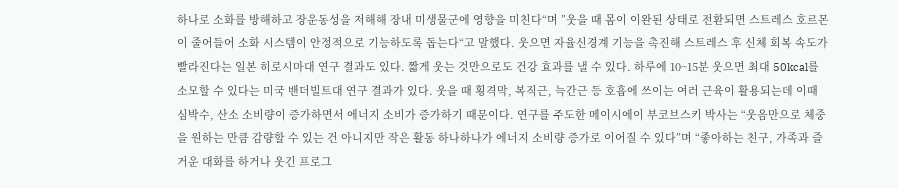하나로 소화를 방해하고 장운동성을 저해해 장내 미생물군에 영향을 미친다“며 ”웃을 때 몸이 이완된 상태로 전환되면 스트레스 호르몬이 줄어들어 소화 시스템이 안정적으로 기능하도록 돕는다“고 말했다. 웃으면 자율신경계 기능을 촉진해 스트레스 후 신체 회복 속도가 빨라진다는 일본 히로시마대 연구 결과도 있다. 짧게 웃는 것만으로도 건강 효과를 낼 수 있다. 하루에 10~15분 웃으면 최대 50kcal를 소모할 수 있다는 미국 밴더빌트대 연구 결과가 있다. 웃을 때 횡격막, 복직근, 늑간근 등 호흡에 쓰이는 여러 근육이 활용되는데 이때 심박수, 산소 소비량이 증가하면서 에너지 소비가 증가하기 때문이다. 연구를 주도한 메이시에이 부코브스키 박사는 “웃음만으로 체중을 원하는 만큼 감량할 수 있는 건 아니지만 작은 활동 하나하나가 에너지 소비량 증가로 이어질 수 있다”며 “좋아하는 친구, 가족과 즐거운 대화를 하거나 웃긴 프로그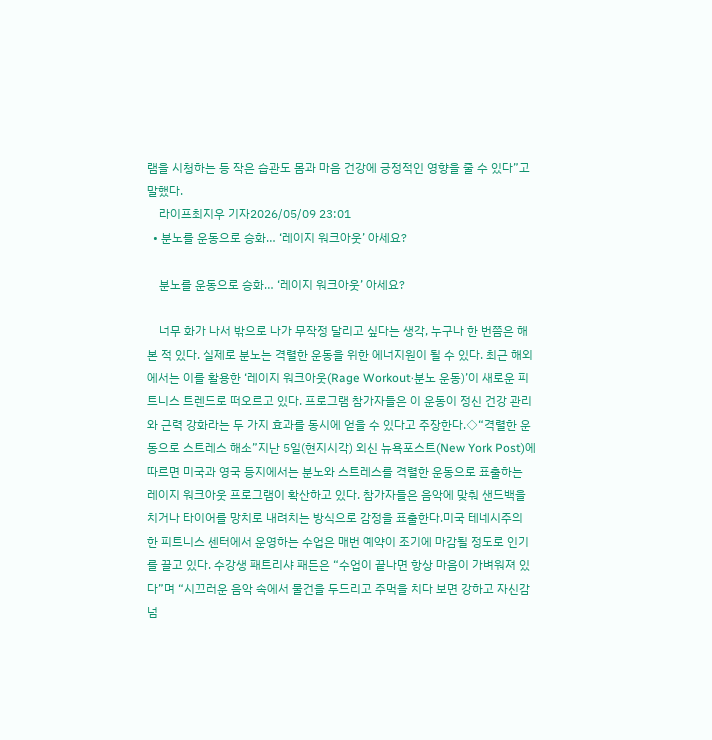램을 시청하는 등 작은 습관도 몸과 마음 건강에 긍정적인 영향을 줄 수 있다”고 말했다.
    라이프최지우 기자2026/05/09 23:01
  • 분노를 운동으로 승화… ‘레이지 워크아웃’ 아세요?

    분노를 운동으로 승화… ‘레이지 워크아웃’ 아세요?

    너무 화가 나서 밖으로 나가 무작정 달리고 싶다는 생각, 누구나 한 번쯤은 해 본 적 있다. 실제로 분노는 격렬한 운동을 위한 에너지원이 될 수 있다. 최근 해외에서는 이를 활용한 ‘레이지 워크아웃(Rage Workout·분노 운동)’이 새로운 피트니스 트렌드로 떠오르고 있다. 프로그램 참가자들은 이 운동이 정신 건강 관리와 근력 강화라는 두 가지 효과를 동시에 얻을 수 있다고 주장한다.◇“격렬한 운동으로 스트레스 해소”지난 5일(현지시각) 외신 뉴욕포스트(New York Post)에 따르면 미국과 영국 등지에서는 분노와 스트레스를 격렬한 운동으로 표출하는 레이지 워크아웃 프로그램이 확산하고 있다. 참가자들은 음악에 맞춰 샌드백을 치거나 타이어를 망치로 내려치는 방식으로 감정을 표출한다.미국 테네시주의 한 피트니스 센터에서 운영하는 수업은 매번 예약이 조기에 마감될 정도로 인기를 끌고 있다. 수강생 패트리샤 패든은 “수업이 끝나면 항상 마음이 가벼워져 있다”며 “시끄러운 음악 속에서 물건을 두드리고 주먹을 치다 보면 강하고 자신감 넘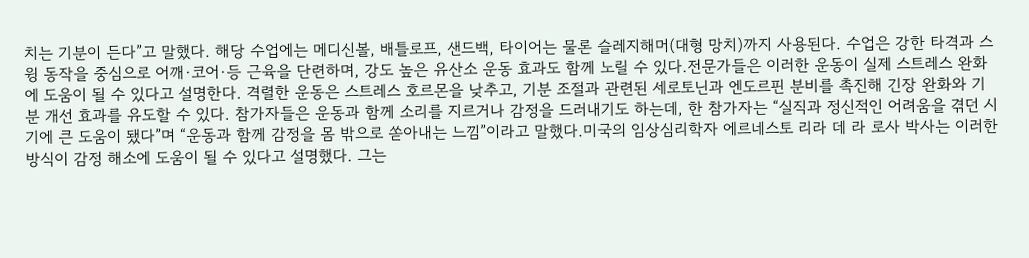치는 기분이 든다”고 말했다. 해당 수업에는 메디신볼, 배틀로프, 샌드백, 타이어는 물론 슬레지해머(대형 망치)까지 사용된다. 수업은 강한 타격과 스윙 동작을 중심으로 어깨·코어·등 근육을 단련하며, 강도 높은 유산소 운동 효과도 함께 노릴 수 있다.전문가들은 이러한 운동이 실제 스트레스 완화에 도움이 될 수 있다고 설명한다. 격렬한 운동은 스트레스 호르몬을 낮추고, 기분 조절과 관련된 세로토닌과 엔도르핀 분비를 촉진해 긴장 완화와 기분 개선 효과를 유도할 수 있다. 참가자들은 운동과 함께 소리를 지르거나 감정을 드러내기도 하는데, 한 참가자는 “실직과 정신적인 어려움을 겪던 시기에 큰 도움이 됐다”며 “운동과 함께 감정을 몸 밖으로 쏟아내는 느낌”이라고 말했다.미국의 임상심리학자 에르네스토 리라 데 라 로사 박사는 이러한 방식이 감정 해소에 도움이 될 수 있다고 설명했다. 그는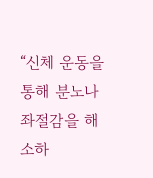“신체 운동을 통해 분노나 좌절감을 해소하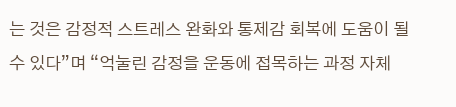는 것은 감정적 스트레스 완화와 통제감 회복에 도움이 될 수 있다”며 “억눌린 감정을 운동에 접목하는 과정 자체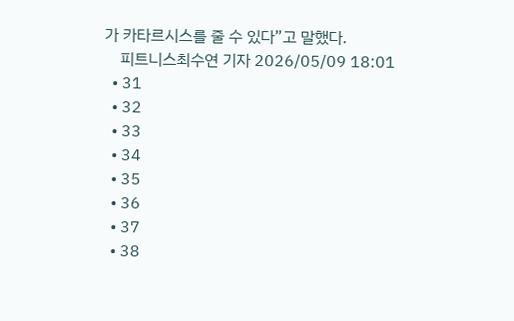가 카타르시스를 줄 수 있다”고 말했다.
    피트니스최수연 기자 2026/05/09 18:01
  • 31
  • 32
  • 33
  • 34
  • 35
  • 36
  • 37
  • 38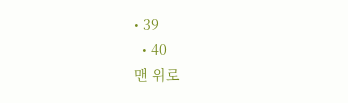• 39
  • 40
맨 위로